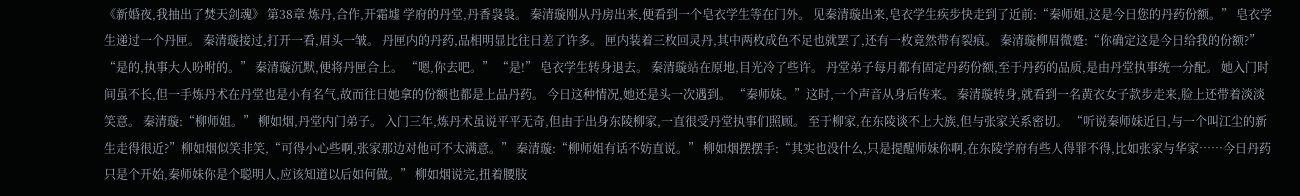《新婚夜,我抽出了焚天剑魂》 第38章 炼丹,合作,开霜墟 学府的丹堂,丹香袅袅。 秦清璇刚从丹房出来,便看到一个皂衣学生等在门外。 见秦清璇出来,皂衣学生疾步快走到了近前:“秦师姐,这是今日您的丹药份额。” 皂衣学生递过一个丹匣。 秦清璇接过,打开一看,眉头一皱。 丹匣内的丹药,品相明显比往日差了许多。 匣内装着三枚回灵丹,其中两枚成色不足也就罢了,还有一枚竟然带有裂痕。 秦清璇柳眉微蹙:“你确定这是今日给我的份额?” “是的,执事大人吩咐的。” 秦清璇沉默,便将丹匣合上。 “嗯,你去吧。” “是!” 皂衣学生转身退去。 秦清璇站在原地,目光冷了些许。 丹堂弟子每月都有固定丹药份额,至于丹药的品质,是由丹堂执事统一分配。 她入门时间虽不长,但一手炼丹术在丹堂也是小有名气,故而往日她拿的份额也都是上品丹药。 今日这种情况,她还是头一次遇到。 “秦师妹。”这时,一个声音从身后传来。 秦清璇转身,就看到一名黄衣女子款步走来,脸上还带着淡淡笑意。 秦清璇:“柳师姐。” 柳如烟,丹堂内门弟子。 入门三年,炼丹术虽说平平无奇,但由于出身东陵柳家,一直很受丹堂执事们照顾。 至于柳家,在东陵谈不上大族,但与张家关系密切。 “听说秦师妹近日,与一个叫江尘的新生走得很近?”柳如烟似笑非笑,“可得小心些啊,张家那边对他可不太满意。” 秦清璇:“柳师姐有话不妨直说。” 柳如烟摆摆手:“其实也没什么,只是提醒师妹你啊,在东陵学府有些人得罪不得,比如张家与华家……今日丹药只是个开始,秦师妹你是个聪明人,应该知道以后如何做。” 柳如烟说完,扭着腰肢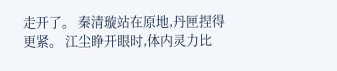走开了。 秦清璇站在原地,丹匣捏得更紧。 江尘睁开眼时,体内灵力比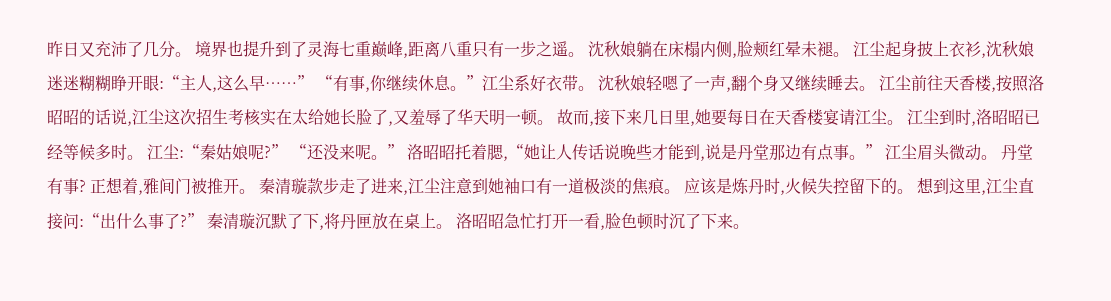昨日又充沛了几分。 境界也提升到了灵海七重巅峰,距离八重只有一步之遥。 沈秋娘躺在床榻内侧,脸颊红晕未褪。 江尘起身披上衣衫,沈秋娘迷迷糊糊睁开眼:“主人,这么早……” “有事,你继续休息。”江尘系好衣带。 沈秋娘轻嗯了一声,翻个身又继续睡去。 江尘前往天香楼,按照洛昭昭的话说,江尘这次招生考核实在太给她长脸了,又羞辱了华天明一顿。 故而,接下来几日里,她要每日在天香楼宴请江尘。 江尘到时,洛昭昭已经等候多时。 江尘:“秦姑娘呢?” “还没来呢。” 洛昭昭托着腮,“她让人传话说晚些才能到,说是丹堂那边有点事。” 江尘眉头微动。 丹堂有事? 正想着,雅间门被推开。 秦清璇款步走了进来,江尘注意到她袖口有一道极淡的焦痕。 应该是炼丹时,火候失控留下的。 想到这里,江尘直接问:“出什么事了?” 秦清璇沉默了下,将丹匣放在桌上。 洛昭昭急忙打开一看,脸色顿时沉了下来。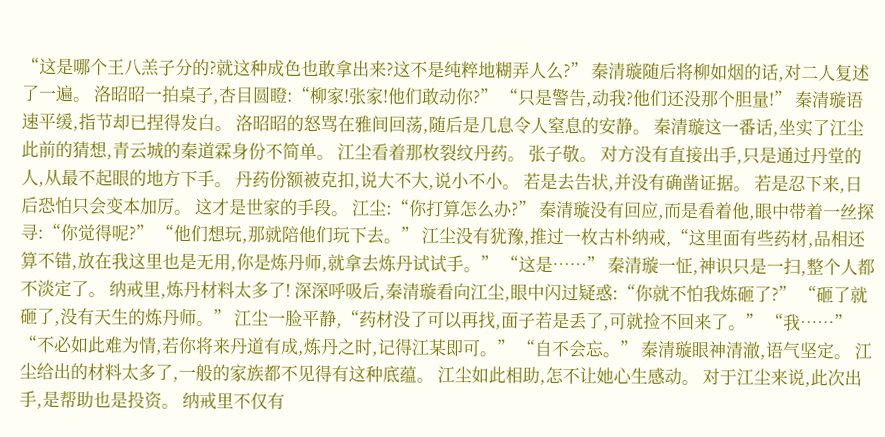“这是哪个王八羔子分的?就这种成色也敢拿出来?这不是纯粹地糊弄人么?” 秦清璇随后将柳如烟的话,对二人复述了一遍。 洛昭昭一拍桌子,杏目圆瞪:“柳家!张家!他们敢动你?” “只是警告,动我?他们还没那个胆量!” 秦清璇语速平缓,指节却已捏得发白。 洛昭昭的怒骂在雅间回荡,随后是几息令人窒息的安静。 秦清璇这一番话,坐实了江尘此前的猜想,青云城的秦道霖身份不简单。 江尘看着那枚裂纹丹药。 张子敬。 对方没有直接出手,只是通过丹堂的人,从最不起眼的地方下手。 丹药份额被克扣,说大不大,说小不小。 若是去告状,并没有确凿证据。 若是忍下来,日后恐怕只会变本加厉。 这才是世家的手段。 江尘:“你打算怎么办?” 秦清璇没有回应,而是看着他,眼中带着一丝探寻:“你觉得呢?” “他们想玩,那就陪他们玩下去。” 江尘没有犹豫,推过一枚古朴纳戒,“这里面有些药材,品相还算不错,放在我这里也是无用,你是炼丹师,就拿去炼丹试试手。” “这是……” 秦清璇一怔,神识只是一扫,整个人都不淡定了。 纳戒里,炼丹材料太多了! 深深呼吸后,秦清璇看向江尘,眼中闪过疑惑:“你就不怕我炼砸了?” “砸了就砸了,没有天生的炼丹师。” 江尘一脸平静,“药材没了可以再找,面子若是丢了,可就捡不回来了。” “我……” “不必如此难为情,若你将来丹道有成,炼丹之时,记得江某即可。” “自不会忘。” 秦清璇眼神清澈,语气坚定。 江尘给出的材料太多了,一般的家族都不见得有这种底蕴。 江尘如此相助,怎不让她心生感动。 对于江尘来说,此次出手,是帮助也是投资。 纳戒里不仅有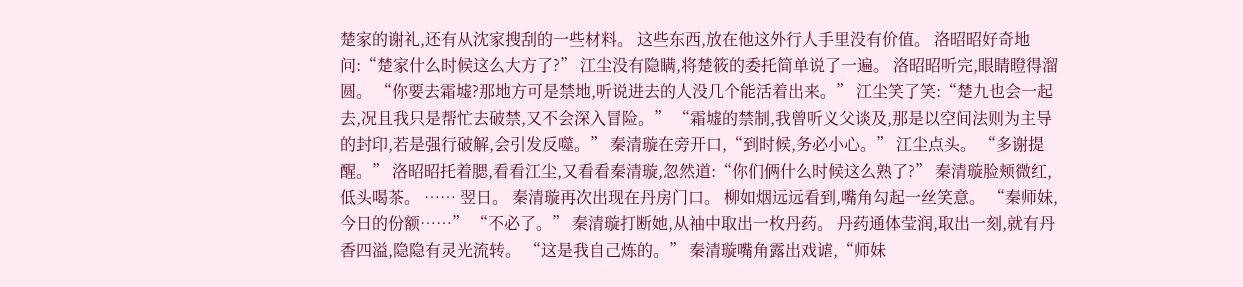楚家的谢礼,还有从沈家搜刮的一些材料。 这些东西,放在他这外行人手里没有价值。 洛昭昭好奇地问:“楚家什么时候这么大方了?” 江尘没有隐瞒,将楚筱的委托简单说了一遍。 洛昭昭听完,眼睛瞪得溜圆。 “你要去霜墟?那地方可是禁地,听说进去的人没几个能活着出来。” 江尘笑了笑:“楚九也会一起去,况且我只是帮忙去破禁,又不会深入冒险。” “霜墟的禁制,我曾听义父谈及,那是以空间法则为主导的封印,若是强行破解,会引发反噬。” 秦清璇在旁开口,“到时候,务必小心。” 江尘点头。 “多谢提醒。” 洛昭昭托着腮,看看江尘,又看看秦清璇,忽然道:“你们俩什么时候这么熟了?” 秦清璇脸颊微红,低头喝茶。 …… 翌日。 秦清璇再次出现在丹房门口。 柳如烟远远看到,嘴角勾起一丝笑意。 “秦师妹,今日的份额……” “不必了。” 秦清璇打断她,从袖中取出一枚丹药。 丹药通体莹润,取出一刻,就有丹香四溢,隐隐有灵光流转。 “这是我自己炼的。” 秦清璇嘴角露出戏谑,“师妹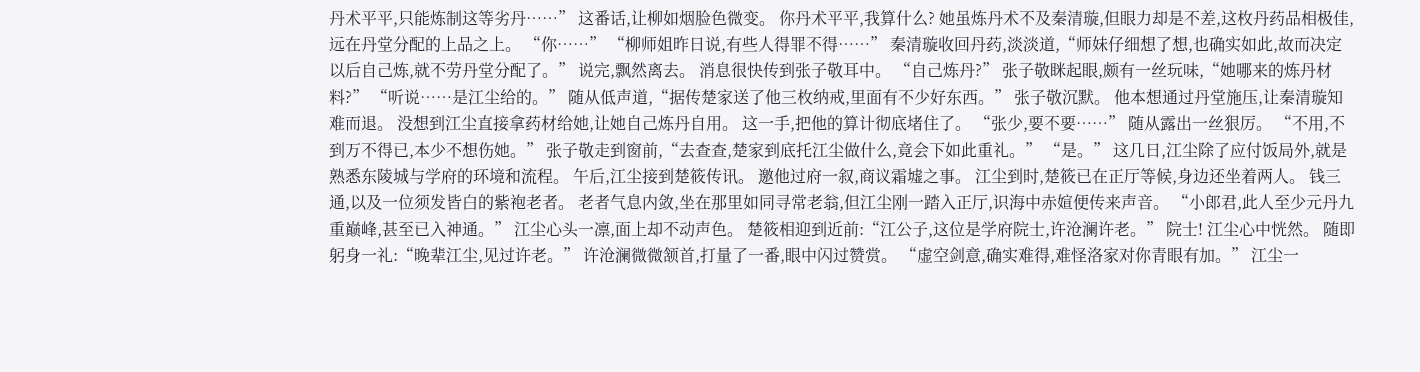丹术平平,只能炼制这等劣丹……” 这番话,让柳如烟脸色微变。 你丹术平平,我算什么? 她虽炼丹术不及秦清璇,但眼力却是不差,这枚丹药品相极佳,远在丹堂分配的上品之上。 “你……” “柳师姐昨日说,有些人得罪不得……” 秦清璇收回丹药,淡淡道,“师妹仔细想了想,也确实如此,故而决定以后自己炼,就不劳丹堂分配了。” 说完,飘然离去。 消息很快传到张子敬耳中。 “自己炼丹?” 张子敬眯起眼,颇有一丝玩味,“她哪来的炼丹材料?” “听说……是江尘给的。” 随从低声道,“据传楚家送了他三枚纳戒,里面有不少好东西。” 张子敬沉默。 他本想通过丹堂施压,让秦清璇知难而退。 没想到江尘直接拿药材给她,让她自己炼丹自用。 这一手,把他的算计彻底堵住了。 “张少,要不要……” 随从露出一丝狠厉。 “不用,不到万不得已,本少不想伤她。” 张子敬走到窗前,“去查查,楚家到底托江尘做什么,竟会下如此重礼。” “是。” 这几日,江尘除了应付饭局外,就是熟悉东陵城与学府的环境和流程。 午后,江尘接到楚筱传讯。 邀他过府一叙,商议霜墟之事。 江尘到时,楚筱已在正厅等候,身边还坐着两人。 钱三通,以及一位须发皆白的紫袍老者。 老者气息内敛,坐在那里如同寻常老翁,但江尘刚一踏入正厅,识海中赤媗便传来声音。 “小郎君,此人至少元丹九重巅峰,甚至已入神通。” 江尘心头一凛,面上却不动声色。 楚筱相迎到近前:“江公子,这位是学府院士,许沧澜许老。” 院士! 江尘心中恍然。 随即躬身一礼:“晚辈江尘,见过许老。” 许沧澜微微颔首,打量了一番,眼中闪过赞赏。 “虚空剑意,确实难得,难怪洛家对你青眼有加。” 江尘一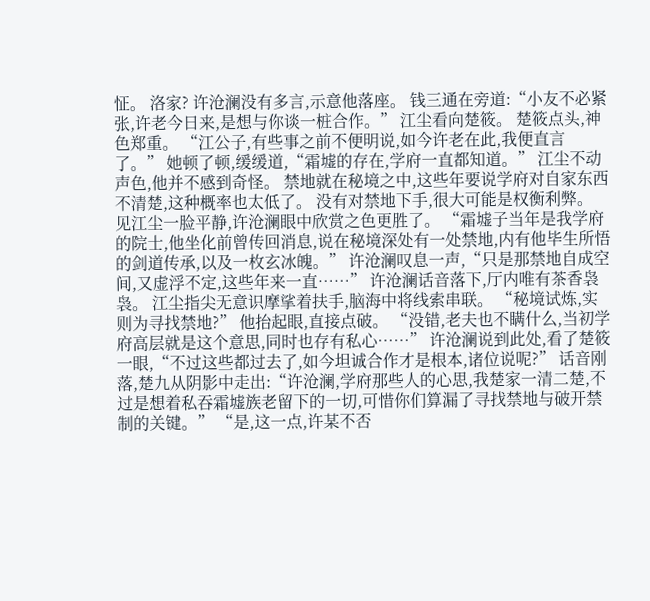怔。 洛家? 许沧澜没有多言,示意他落座。 钱三通在旁道:“小友不必紧张,许老今日来,是想与你谈一桩合作。” 江尘看向楚筱。 楚筱点头,神色郑重。 “江公子,有些事之前不便明说,如今许老在此,我便直言了。” 她顿了顿,缓缓道,“霜墟的存在,学府一直都知道。” 江尘不动声色,他并不感到奇怪。 禁地就在秘境之中,这些年要说学府对自家东西不清楚,这种概率也太低了。 没有对禁地下手,很大可能是权衡利弊。 见江尘一脸平静,许沧澜眼中欣赏之色更胜了。 “霜墟子当年是我学府的院士,他坐化前曾传回消息,说在秘境深处有一处禁地,内有他毕生所悟的剑道传承,以及一枚玄冰魄。” 许沧澜叹息一声,“只是那禁地自成空间,又虚浮不定,这些年来一直……” 许沧澜话音落下,厅内唯有茶香袅袅。 江尘指尖无意识摩挲着扶手,脑海中将线索串联。 “秘境试炼,实则为寻找禁地?” 他抬起眼,直接点破。 “没错,老夫也不瞒什么,当初学府高层就是这个意思,同时也存有私心……” 许沧澜说到此处,看了楚筱一眼,“不过这些都过去了,如今坦诚合作才是根本,诸位说呢?” 话音刚落,楚九从阴影中走出:“许沧澜,学府那些人的心思,我楚家一清二楚,不过是想着私吞霜墟族老留下的一切,可惜你们算漏了寻找禁地与破开禁制的关键。” “是,这一点,许某不否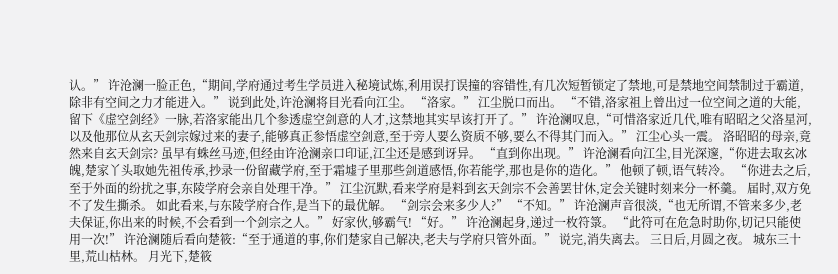认。” 许沧澜一脸正色,“期间,学府通过考生学员进入秘境试炼,利用误打误撞的容错性,有几次短暂锁定了禁地,可是禁地空间禁制过于霸道,除非有空间之力才能进入。” 说到此处,许沧澜将目光看向江尘。 “洛家。” 江尘脱口而出。 “不错,洛家祖上曾出过一位空间之道的大能,留下《虚空剑经》一脉,若洛家能出几个参透虚空剑意的人才,这禁地其实早该打开了。” 许沧澜叹息,“可惜洛家近几代,唯有昭昭之父洛星河,以及他那位从玄天剑宗嫁过来的妻子,能够真正参悟虚空剑意,至于旁人要么资质不够,要么不得其门而入。” 江尘心头一震。 洛昭昭的母亲,竟然来自玄天剑宗? 虽早有蛛丝马迹,但经由许沧澜亲口印证,江尘还是感到讶异。 “直到你出现。” 许沧澜看向江尘,目光深邃,“你进去取玄冰魄,楚家丫头取她先祖传承,抄录一份留藏学府,至于霜墟子里那些剑道感悟,你若能学,那也是你的造化。” 他顿了顿,语气转冷。 “你进去之后,至于外面的纷扰之事,东陵学府会亲自处理干净。” 江尘沉默,看来学府是料到玄天剑宗不会善罢甘休,定会关键时刻来分一杯羹。 届时,双方免不了发生撕杀。 如此看来,与东陵学府合作,是当下的最优解。 “剑宗会来多少人?” “不知。” 许沧澜声音很淡,“也无所谓,不管来多少,老夫保证,你出来的时候,不会看到一个剑宗之人。” 好家伙,够霸气! “好。” 许沧澜起身,递过一枚符箓。 “此符可在危急时助你,切记只能使用一次!” 许沧澜随后看向楚筱:“至于通道的事,你们楚家自己解决,老夫与学府只管外面。” 说完,消失离去。 三日后,月圆之夜。 城东三十里,荒山枯林。 月光下,楚筱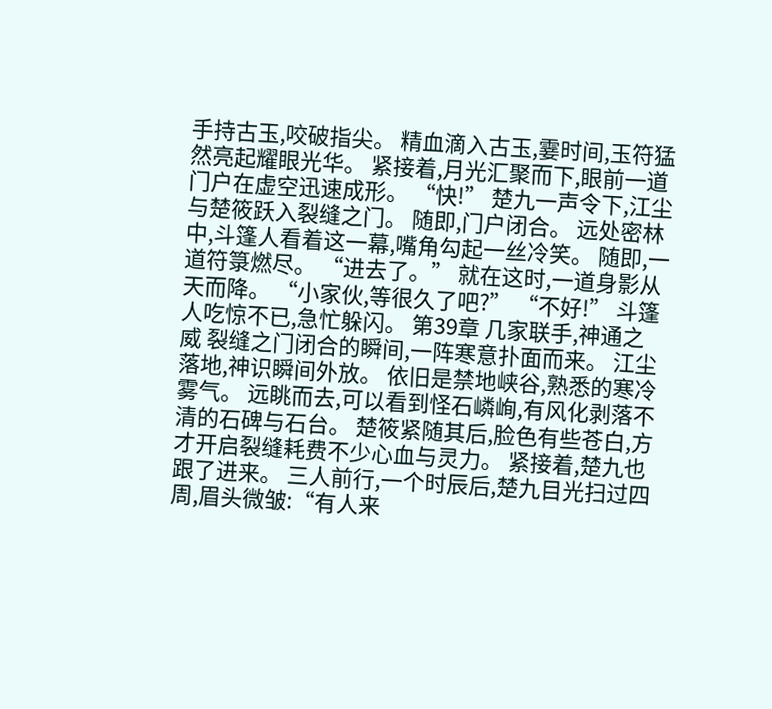手持古玉,咬破指尖。 精血滴入古玉,霎时间,玉符猛然亮起耀眼光华。 紧接着,月光汇聚而下,眼前一道门户在虚空迅速成形。 “快!” 楚九一声令下,江尘与楚筱跃入裂缝之门。 随即,门户闭合。 远处密林中,斗篷人看着这一幕,嘴角勾起一丝冷笑。 随即,一道符箓燃尽。 “进去了。” 就在这时,一道身影从天而降。 “小家伙,等很久了吧?” “不好!” 斗篷人吃惊不已,急忙躲闪。 第39章 几家联手,神通之威 裂缝之门闭合的瞬间,一阵寒意扑面而来。 江尘落地,神识瞬间外放。 依旧是禁地峡谷,熟悉的寒冷雾气。 远眺而去,可以看到怪石嶙峋,有风化剥落不清的石碑与石台。 楚筱紧随其后,脸色有些苍白,方才开启裂缝耗费不少心血与灵力。 紧接着,楚九也跟了进来。 三人前行,一个时辰后,楚九目光扫过四周,眉头微皱:“有人来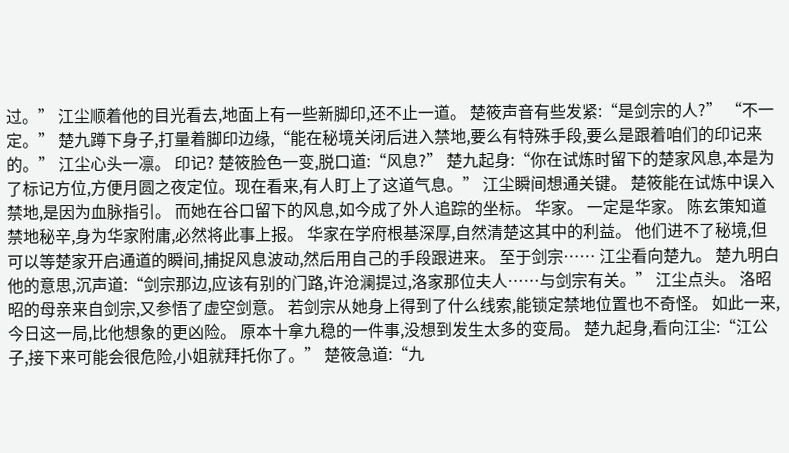过。” 江尘顺着他的目光看去,地面上有一些新脚印,还不止一道。 楚筱声音有些发紧:“是剑宗的人?” “不一定。” 楚九蹲下身子,打量着脚印边缘,“能在秘境关闭后进入禁地,要么有特殊手段,要么是跟着咱们的印记来的。” 江尘心头一凛。 印记? 楚筱脸色一变,脱口道:“风息?” 楚九起身:“你在试炼时留下的楚家风息,本是为了标记方位,方便月圆之夜定位。现在看来,有人盯上了这道气息。” 江尘瞬间想通关键。 楚筱能在试炼中误入禁地,是因为血脉指引。 而她在谷口留下的风息,如今成了外人追踪的坐标。 华家。 一定是华家。 陈玄策知道禁地秘辛,身为华家附庸,必然将此事上报。 华家在学府根基深厚,自然清楚这其中的利益。 他们进不了秘境,但可以等楚家开启通道的瞬间,捕捉风息波动,然后用自己的手段跟进来。 至于剑宗…… 江尘看向楚九。 楚九明白他的意思,沉声道:“剑宗那边,应该有别的门路,许沧澜提过,洛家那位夫人……与剑宗有关。” 江尘点头。 洛昭昭的母亲来自剑宗,又参悟了虚空剑意。 若剑宗从她身上得到了什么线索,能锁定禁地位置也不奇怪。 如此一来,今日这一局,比他想象的更凶险。 原本十拿九稳的一件事,没想到发生太多的变局。 楚九起身,看向江尘:“江公子,接下来可能会很危险,小姐就拜托你了。” 楚筱急道:“九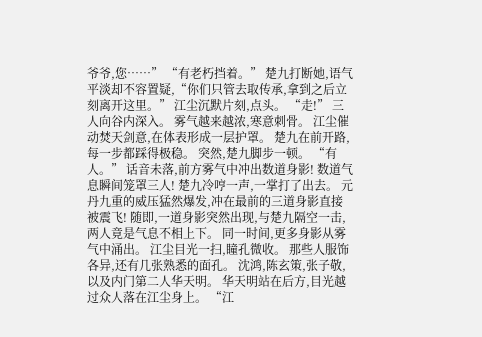爷爷,您……” “有老朽挡着。” 楚九打断她,语气平淡却不容置疑,“你们只管去取传承,拿到之后立刻离开这里。” 江尘沉默片刻,点头。 “走!” 三人向谷内深入。 雾气越来越浓,寒意刺骨。 江尘催动焚天剑意,在体表形成一层护罩。 楚九在前开路,每一步都踩得极稳。 突然,楚九脚步一顿。 “有人。” 话音未落,前方雾气中冲出数道身影! 数道气息瞬间笼罩三人! 楚九冷哼一声,一掌打了出去。 元丹九重的威压猛然爆发,冲在最前的三道身影直接被震飞! 随即,一道身影突然出现,与楚九隔空一击,两人竟是气息不相上下。 同一时间,更多身影从雾气中涌出。 江尘目光一扫,瞳孔微收。 那些人服饰各异,还有几张熟悉的面孔。 沈鸿,陈玄策,张子敬,以及内门第二人华天明。 华天明站在后方,目光越过众人落在江尘身上。 “江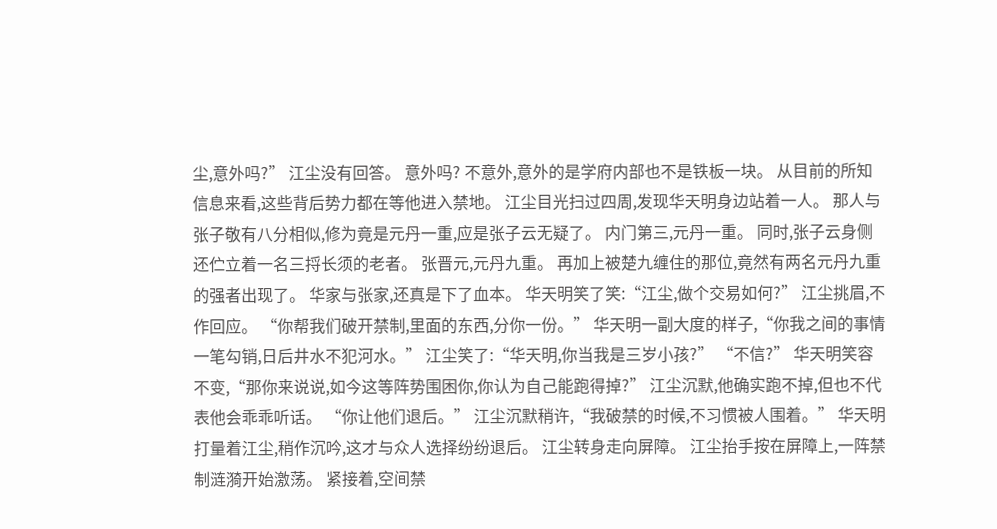尘,意外吗?” 江尘没有回答。 意外吗? 不意外,意外的是学府内部也不是铁板一块。 从目前的所知信息来看,这些背后势力都在等他进入禁地。 江尘目光扫过四周,发现华天明身边站着一人。 那人与张子敬有八分相似,修为竟是元丹一重,应是张子云无疑了。 内门第三,元丹一重。 同时,张子云身侧还伫立着一名三捋长须的老者。 张晋元,元丹九重。 再加上被楚九缠住的那位,竟然有两名元丹九重的强者出现了。 华家与张家,还真是下了血本。 华天明笑了笑:“江尘,做个交易如何?” 江尘挑眉,不作回应。 “你帮我们破开禁制,里面的东西,分你一份。” 华天明一副大度的样子,“你我之间的事情一笔勾销,日后井水不犯河水。” 江尘笑了:“华天明,你当我是三岁小孩?” “不信?” 华天明笑容不变,“那你来说说,如今这等阵势围困你,你认为自己能跑得掉?” 江尘沉默,他确实跑不掉,但也不代表他会乖乖听话。 “你让他们退后。” 江尘沉默稍许,“我破禁的时候,不习惯被人围着。” 华天明打量着江尘,稍作沉吟,这才与众人选择纷纷退后。 江尘转身走向屏障。 江尘抬手按在屏障上,一阵禁制涟漪开始激荡。 紧接着,空间禁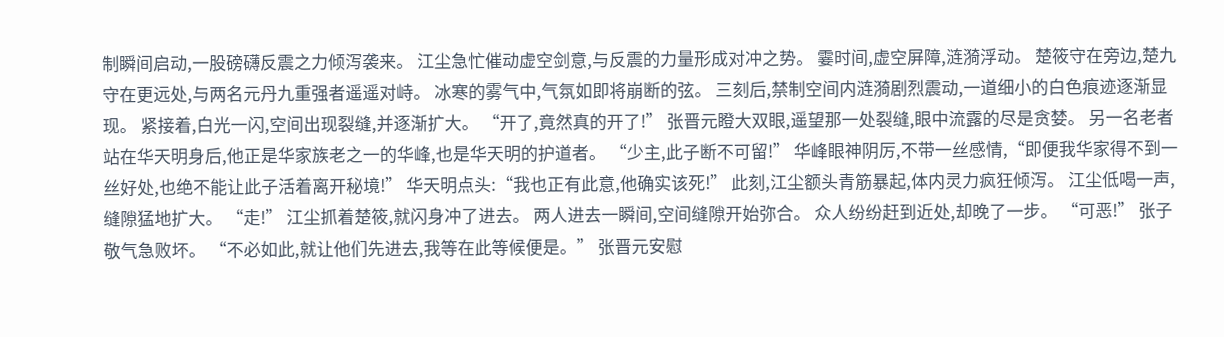制瞬间启动,一股磅礴反震之力倾泻袭来。 江尘急忙催动虚空剑意,与反震的力量形成对冲之势。 霎时间,虚空屏障,涟漪浮动。 楚筱守在旁边,楚九守在更远处,与两名元丹九重强者遥遥对峙。 冰寒的雾气中,气氛如即将崩断的弦。 三刻后,禁制空间内涟漪剧烈震动,一道细小的白色痕迹逐渐显现。 紧接着,白光一闪,空间出现裂缝,并逐渐扩大。 “开了,竟然真的开了!” 张晋元瞪大双眼,遥望那一处裂缝,眼中流露的尽是贪婪。 另一名老者站在华天明身后,他正是华家族老之一的华峰,也是华天明的护道者。 “少主,此子断不可留!” 华峰眼神阴厉,不带一丝感情,“即便我华家得不到一丝好处,也绝不能让此子活着离开秘境!” 华天明点头:“我也正有此意,他确实该死!” 此刻,江尘额头青筋暴起,体内灵力疯狂倾泻。 江尘低喝一声,缝隙猛地扩大。 “走!” 江尘抓着楚筱,就闪身冲了进去。 两人进去一瞬间,空间缝隙开始弥合。 众人纷纷赶到近处,却晚了一步。 “可恶!” 张子敬气急败坏。 “不必如此,就让他们先进去,我等在此等候便是。” 张晋元安慰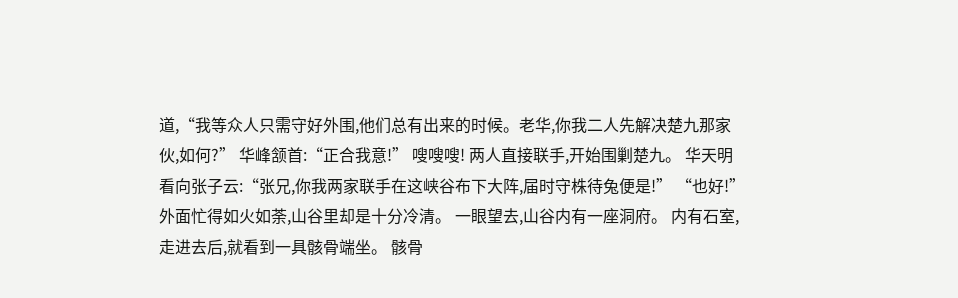道,“我等众人只需守好外围,他们总有出来的时候。老华,你我二人先解决楚九那家伙,如何?” 华峰颔首:“正合我意!” 嗖嗖嗖! 两人直接联手,开始围剿楚九。 华天明看向张子云:“张兄,你我两家联手在这峡谷布下大阵,届时守株待兔便是!” “也好!” 外面忙得如火如荼,山谷里却是十分冷清。 一眼望去,山谷内有一座洞府。 内有石室,走进去后,就看到一具骸骨端坐。 骸骨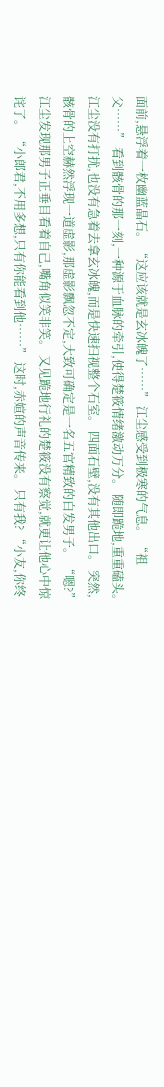面前,悬浮着一枚幽蓝晶石。 “这应该就是玄冰魄了……” 江尘感受到极寒的气息。 “祖父……” 看到骸骨的那一刻,一种源于血脉的牵引,使得楚筱情绪激动万分。 随即跪地,重重磕头。 江尘没有打扰,也没有急着去拿玄冰魄,而是快速扫视整个石室。 四面石壁,没有其他出口。 突然,骸骨的上空赫然浮现一道虚影,那虚影飘忽不定,大致可确定是一名五官精致的白发男子。 “嗯?” 江尘发现那男子正垂目看着自己,嘴角似笑非笑。 又见跪地行礼的楚筱没有察觉,就更让他心中惊诧了。 “小郎君,不用多想,只有你能看到他……” 这时,赤媗的声音传来。 只有我? “小友,你终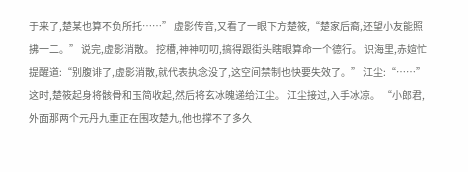于来了,楚某也算不负所托……” 虚影传音,又看了一眼下方楚筱,“楚家后裔,还望小友能照拂一二。” 说完,虚影消散。 挖槽,神神叨叨,搞得跟街头瞎眼算命一个德行。 识海里,赤媗忙提醒道:“别腹诽了,虚影消散,就代表执念没了,这空间禁制也快要失效了。” 江尘:“……” 这时,楚筱起身将骸骨和玉简收起,然后将玄冰魄递给江尘。 江尘接过,入手冰凉。 “小郎君,外面那两个元丹九重正在围攻楚九,他也撑不了多久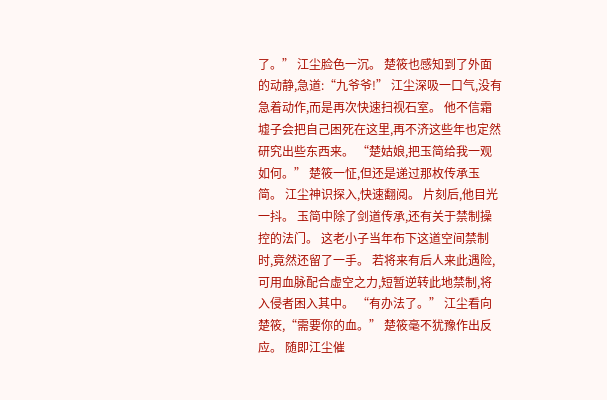了。” 江尘脸色一沉。 楚筱也感知到了外面的动静,急道:“九爷爷!” 江尘深吸一口气,没有急着动作,而是再次快速扫视石室。 他不信霜墟子会把自己困死在这里,再不济这些年也定然研究出些东西来。 “楚姑娘,把玉简给我一观如何。” 楚筱一怔,但还是递过那枚传承玉简。 江尘神识探入,快速翻阅。 片刻后,他目光一抖。 玉简中除了剑道传承,还有关于禁制操控的法门。 这老小子当年布下这道空间禁制时,竟然还留了一手。 若将来有后人来此遇险,可用血脉配合虚空之力,短暂逆转此地禁制,将入侵者困入其中。 “有办法了。” 江尘看向楚筱,“需要你的血。” 楚筱毫不犹豫作出反应。 随即江尘催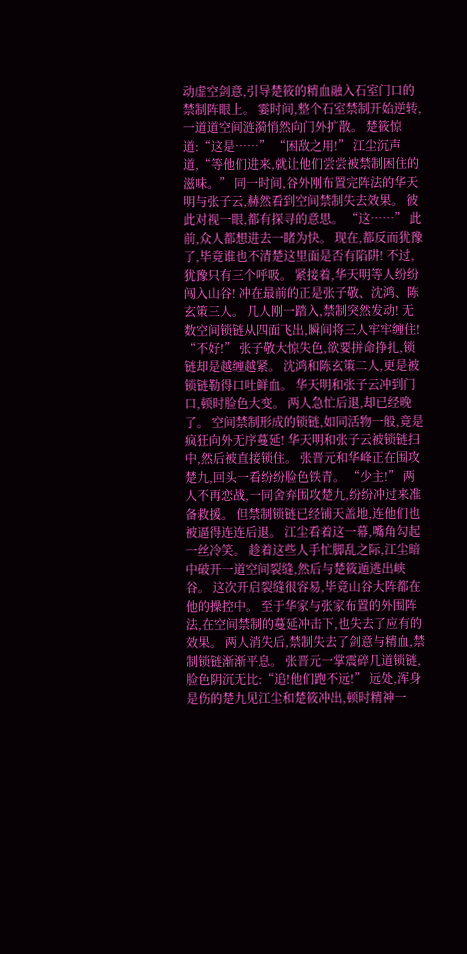动虚空剑意,引导楚筱的精血融入石室门口的禁制阵眼上。 霎时间,整个石室禁制开始逆转,一道道空间涟漪悄然向门外扩散。 楚筱惊道:“这是……” “困敌之用!” 江尘沉声道,“等他们进来,就让他们尝尝被禁制困住的滋味。” 同一时间,谷外刚布置完阵法的华天明与张子云,赫然看到空间禁制失去效果。 彼此对视一眼,都有探寻的意思。 “这……” 此前,众人都想进去一睹为快。 现在,都反而犹豫了,毕竟谁也不清楚这里面是否有陷阱! 不过,犹豫只有三个呼吸。 紧接着,华天明等人纷纷闯入山谷! 冲在最前的正是张子敬、沈鸿、陈玄策三人。 几人刚一踏入,禁制突然发动! 无数空间锁链从四面飞出,瞬间将三人牢牢缠住! “不好!” 张子敬大惊失色,欲要拼命挣扎,锁链却是越缠越紧。 沈鸿和陈玄策二人,更是被锁链勒得口吐鲜血。 华天明和张子云冲到门口,顿时脸色大变。 两人急忙后退,却已经晚了。 空间禁制形成的锁链,如同活物一般,竟是疯狂向外无序蔓延! 华天明和张子云被锁链扫中,然后被直接锁住。 张晋元和华峰正在围攻楚九,回头一看纷纷脸色铁青。 “少主!” 两人不再恋战,一同舍弃围攻楚九,纷纷冲过来准备救援。 但禁制锁链已经铺天盖地,连他们也被逼得连连后退。 江尘看着这一幕,嘴角勾起一丝冷笑。 趁着这些人手忙脚乱之际,江尘暗中破开一道空间裂缝,然后与楚筱遁逃出峡谷。 这次开启裂缝很容易,毕竟山谷大阵都在他的操控中。 至于华家与张家布置的外围阵法,在空间禁制的蔓延冲击下,也失去了应有的效果。 两人消失后,禁制失去了剑意与精血,禁制锁链渐渐平息。 张晋元一掌震碎几道锁链,脸色阴沉无比:“追!他们跑不远!” 远处,浑身是伤的楚九见江尘和楚筱冲出,顿时精神一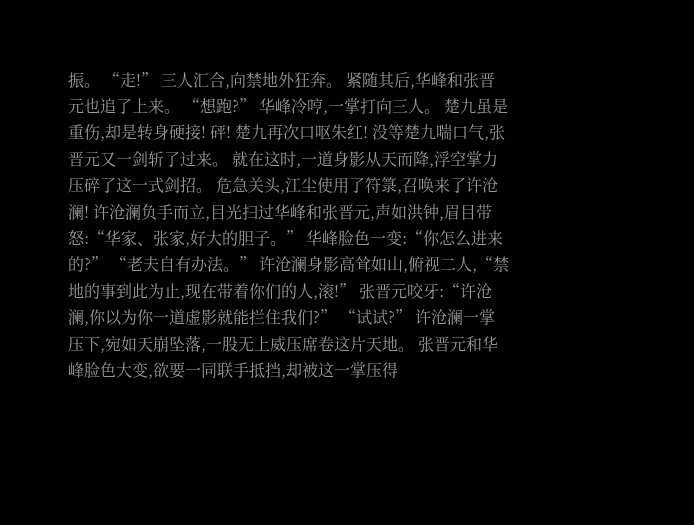振。 “走!” 三人汇合,向禁地外狂奔。 紧随其后,华峰和张晋元也追了上来。 “想跑?” 华峰冷哼,一掌打向三人。 楚九虽是重伤,却是转身硬接! 砰! 楚九再次口呕朱红! 没等楚九喘口气,张晋元又一剑斩了过来。 就在这时,一道身影从天而降,浮空掌力压碎了这一式剑招。 危急关头,江尘使用了符箓,召唤来了许沧澜! 许沧澜负手而立,目光扫过华峰和张晋元,声如洪钟,眉目带怒:“华家、张家,好大的胆子。” 华峰脸色一变:“你怎么进来的?” “老夫自有办法。” 许沧澜身影高耸如山,俯视二人,“禁地的事到此为止,现在带着你们的人,滚!” 张晋元咬牙:“许沧澜,你以为你一道虚影就能拦住我们?” “试试?” 许沧澜一掌压下,宛如天崩坠落,一股无上威压席卷这片天地。 张晋元和华峰脸色大变,欲要一同联手抵挡,却被这一掌压得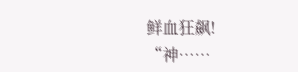鲜血狂飙! “神……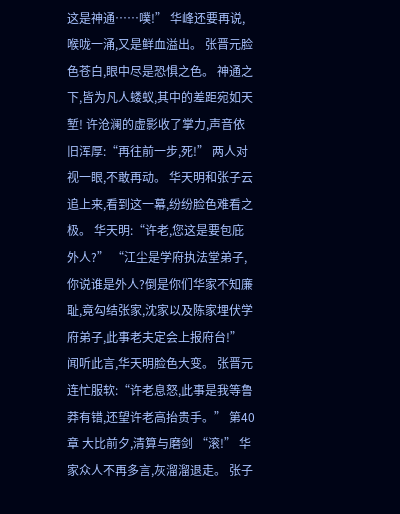这是神通……噗!” 华峰还要再说,喉咙一涌,又是鲜血溢出。 张晋元脸色苍白,眼中尽是恐惧之色。 神通之下,皆为凡人蝼蚁,其中的差距宛如天堑! 许沧澜的虚影收了掌力,声音依旧浑厚:“再往前一步,死!” 两人对视一眼,不敢再动。 华天明和张子云追上来,看到这一幕,纷纷脸色难看之极。 华天明:“许老,您这是要包庇外人?” “江尘是学府执法堂弟子,你说谁是外人?倒是你们华家不知廉耻,竟勾结张家,沈家以及陈家埋伏学府弟子,此事老夫定会上报府台!” 闻听此言,华天明脸色大变。 张晋元连忙服软:“许老息怒,此事是我等鲁莽有错,还望许老高抬贵手。” 第40章 大比前夕,清算与磨剑 “滚!” 华家众人不再多言,灰溜溜退走。 张子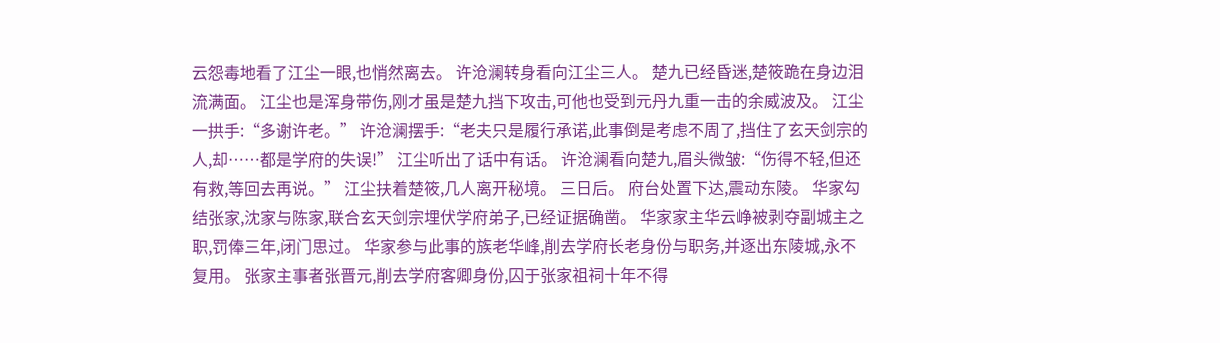云怨毒地看了江尘一眼,也悄然离去。 许沧澜转身看向江尘三人。 楚九已经昏迷,楚筱跪在身边泪流满面。 江尘也是浑身带伤,刚才虽是楚九挡下攻击,可他也受到元丹九重一击的余威波及。 江尘一拱手:“多谢许老。” 许沧澜摆手:“老夫只是履行承诺,此事倒是考虑不周了,挡住了玄天剑宗的人,却……都是学府的失误!” 江尘听出了话中有话。 许沧澜看向楚九,眉头微皱:“伤得不轻,但还有救,等回去再说。” 江尘扶着楚筱,几人离开秘境。 三日后。 府台处置下达,震动东陵。 华家勾结张家,沈家与陈家,联合玄天剑宗埋伏学府弟子,已经证据确凿。 华家家主华云峥被剥夺副城主之职,罚俸三年,闭门思过。 华家参与此事的族老华峰,削去学府长老身份与职务,并逐出东陵城,永不复用。 张家主事者张晋元,削去学府客卿身份,囚于张家祖祠十年不得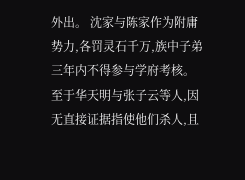外出。 沈家与陈家作为附庸势力,各罚灵石千万,族中子弟三年内不得参与学府考核。 至于华天明与张子云等人,因无直接证据指使他们杀人,且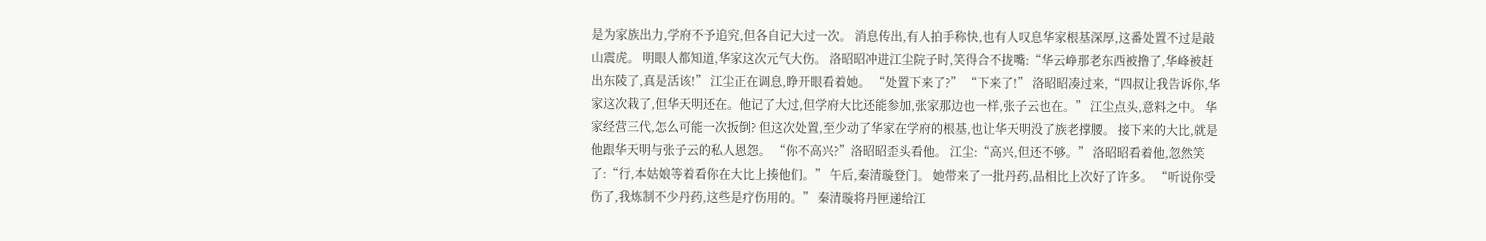是为家族出力,学府不予追究,但各自记大过一次。 消息传出,有人拍手称快,也有人叹息华家根基深厚,这番处置不过是敲山震虎。 明眼人都知道,华家这次元气大伤。 洛昭昭冲进江尘院子时,笑得合不拢嘴:“华云峥那老东西被撸了,华峰被赶出东陵了,真是活该!” 江尘正在调息,睁开眼看着她。 “处置下来了?” “下来了!” 洛昭昭凑过来,“四叔让我告诉你,华家这次栽了,但华天明还在。他记了大过,但学府大比还能参加,张家那边也一样,张子云也在。” 江尘点头,意料之中。 华家经营三代,怎么可能一次扳倒? 但这次处置,至少动了华家在学府的根基,也让华天明没了族老撑腰。 接下来的大比,就是他跟华天明与张子云的私人恩怨。 “你不高兴?”洛昭昭歪头看他。 江尘:“高兴,但还不够。” 洛昭昭看着他,忽然笑了:“行,本姑娘等着看你在大比上揍他们。” 午后,秦清璇登门。 她带来了一批丹药,品相比上次好了许多。 “听说你受伤了,我炼制不少丹药,这些是疗伤用的。” 秦清璇将丹匣递给江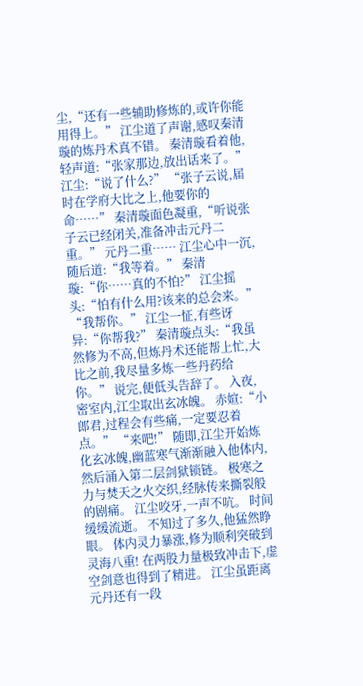尘,“还有一些辅助修炼的,或许你能用得上。” 江尘道了声谢,感叹秦清璇的炼丹术真不错。 秦清璇看着他,轻声道:“张家那边,放出话来了。” 江尘:“说了什么?” “张子云说,届时在学府大比之上,他要你的命……” 秦清璇面色凝重,“听说张子云已经闭关,准备冲击元丹二重。” 元丹二重…… 江尘心中一沉,随后道:“我等着。” 秦清璇:“你……真的不怕?” 江尘摇头:“怕有什么用?该来的总会来。” “我帮你。” 江尘一怔,有些讶异:“你帮我?” 秦清璇点头:“我虽然修为不高,但炼丹术还能帮上忙,大比之前,我尽量多炼一些丹药给你。” 说完,便低头告辞了。 入夜,密室内,江尘取出玄冰魄。 赤媗:“小郎君,过程会有些痛,一定要忍着点。” “来吧!” 随即,江尘开始炼化玄冰魄,幽蓝寒气渐渐融入他体内,然后涌入第二层剑狱锁链。 极寒之力与焚天之火交织,经脉传来撕裂般的剧痛。 江尘咬牙,一声不吭。 时间缓缓流逝。 不知过了多久,他猛然睁眼。 体内灵力暴涨,修为顺利突破到灵海八重! 在两股力量极致冲击下,虚空剑意也得到了精进。 江尘虽距离元丹还有一段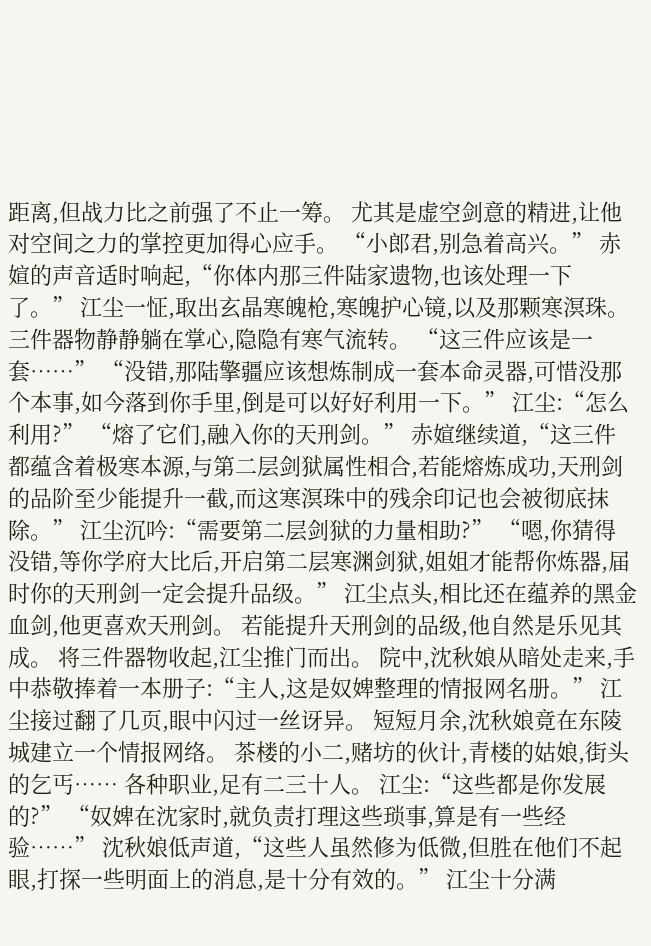距离,但战力比之前强了不止一筹。 尤其是虚空剑意的精进,让他对空间之力的掌控更加得心应手。 “小郎君,别急着高兴。” 赤媗的声音适时响起,“你体内那三件陆家遗物,也该处理一下了。” 江尘一怔,取出玄晶寒魄枪,寒魄护心镜,以及那颗寒溟珠。 三件器物静静躺在掌心,隐隐有寒气流转。 “这三件应该是一套……” “没错,那陆擎疆应该想炼制成一套本命灵器,可惜没那个本事,如今落到你手里,倒是可以好好利用一下。” 江尘:“怎么利用?” “熔了它们,融入你的天刑剑。” 赤媗继续道,“这三件都蕴含着极寒本源,与第二层剑狱属性相合,若能熔炼成功,天刑剑的品阶至少能提升一截,而这寒溟珠中的残余印记也会被彻底抹除。” 江尘沉吟:“需要第二层剑狱的力量相助?” “嗯,你猜得没错,等你学府大比后,开启第二层寒渊剑狱,姐姐才能帮你炼器,届时你的天刑剑一定会提升品级。” 江尘点头,相比还在蕴养的黑金血剑,他更喜欢天刑剑。 若能提升天刑剑的品级,他自然是乐见其成。 将三件器物收起,江尘推门而出。 院中,沈秋娘从暗处走来,手中恭敬捧着一本册子:“主人,这是奴婢整理的情报网名册。” 江尘接过翻了几页,眼中闪过一丝讶异。 短短月余,沈秋娘竟在东陵城建立一个情报网络。 茶楼的小二,赌坊的伙计,青楼的姑娘,街头的乞丐…… 各种职业,足有二三十人。 江尘:“这些都是你发展的?” “奴婢在沈家时,就负责打理这些琐事,算是有一些经验……” 沈秋娘低声道,“这些人虽然修为低微,但胜在他们不起眼,打探一些明面上的消息,是十分有效的。” 江尘十分满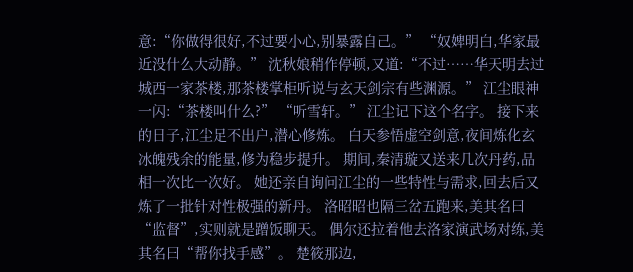意:“你做得很好,不过要小心,别暴露自己。” “奴婢明白,华家最近没什么大动静。” 沈秋娘稍作停顿,又道:“不过……华天明去过城西一家茶楼,那茶楼掌柜听说与玄天剑宗有些渊源。” 江尘眼神一闪:“茶楼叫什么?” “听雪轩。” 江尘记下这个名字。 接下来的日子,江尘足不出户,潜心修炼。 白天参悟虚空剑意,夜间炼化玄冰魄残余的能量,修为稳步提升。 期间,秦清璇又送来几次丹药,品相一次比一次好。 她还亲自询问江尘的一些特性与需求,回去后又炼了一批针对性极强的新丹。 洛昭昭也隔三岔五跑来,美其名曰“监督”,实则就是蹭饭聊天。 偶尔还拉着他去洛家演武场对练,美其名曰“帮你找手感”。 楚筱那边,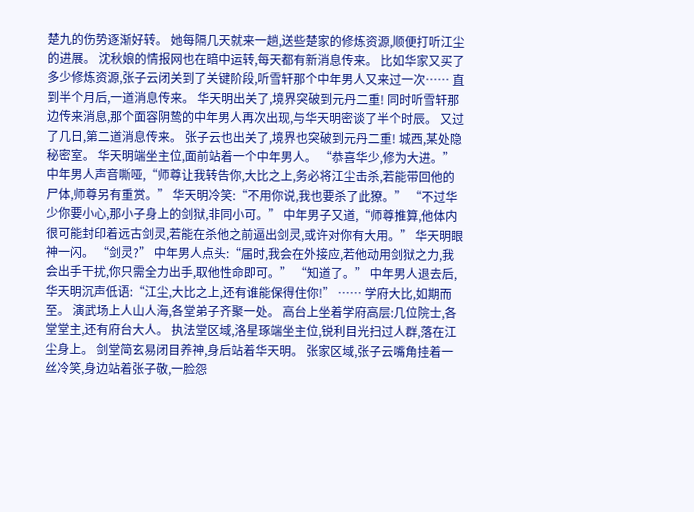楚九的伤势逐渐好转。 她每隔几天就来一趟,送些楚家的修炼资源,顺便打听江尘的进展。 沈秋娘的情报网也在暗中运转,每天都有新消息传来。 比如华家又买了多少修炼资源,张子云闭关到了关键阶段,听雪轩那个中年男人又来过一次…… 直到半个月后,一道消息传来。 华天明出关了,境界突破到元丹二重! 同时听雪轩那边传来消息,那个面容阴鸷的中年男人再次出现,与华天明密谈了半个时辰。 又过了几日,第二道消息传来。 张子云也出关了,境界也突破到元丹二重! 城西,某处隐秘密室。 华天明端坐主位,面前站着一个中年男人。 “恭喜华少,修为大进。” 中年男人声音嘶哑,“师尊让我转告你,大比之上,务必将江尘击杀,若能带回他的尸体,师尊另有重赏。” 华天明冷笑:“不用你说,我也要杀了此獠。” “不过华少你要小心,那小子身上的剑狱,非同小可。” 中年男子又道,“师尊推算,他体内很可能封印着远古剑灵,若能在杀他之前逼出剑灵,或许对你有大用。” 华天明眼神一闪。 “剑灵?” 中年男人点头:“届时,我会在外接应,若他动用剑狱之力,我会出手干扰,你只需全力出手,取他性命即可。” “知道了。” 中年男人退去后,华天明沉声低语:“江尘,大比之上,还有谁能保得住你!” …… 学府大比,如期而至。 演武场上人山人海,各堂弟子齐聚一处。 高台上坐着学府高层:几位院士,各堂堂主,还有府台大人。 执法堂区域,洛星琢端坐主位,锐利目光扫过人群,落在江尘身上。 剑堂简玄易闭目养神,身后站着华天明。 张家区域,张子云嘴角挂着一丝冷笑,身边站着张子敬,一脸怨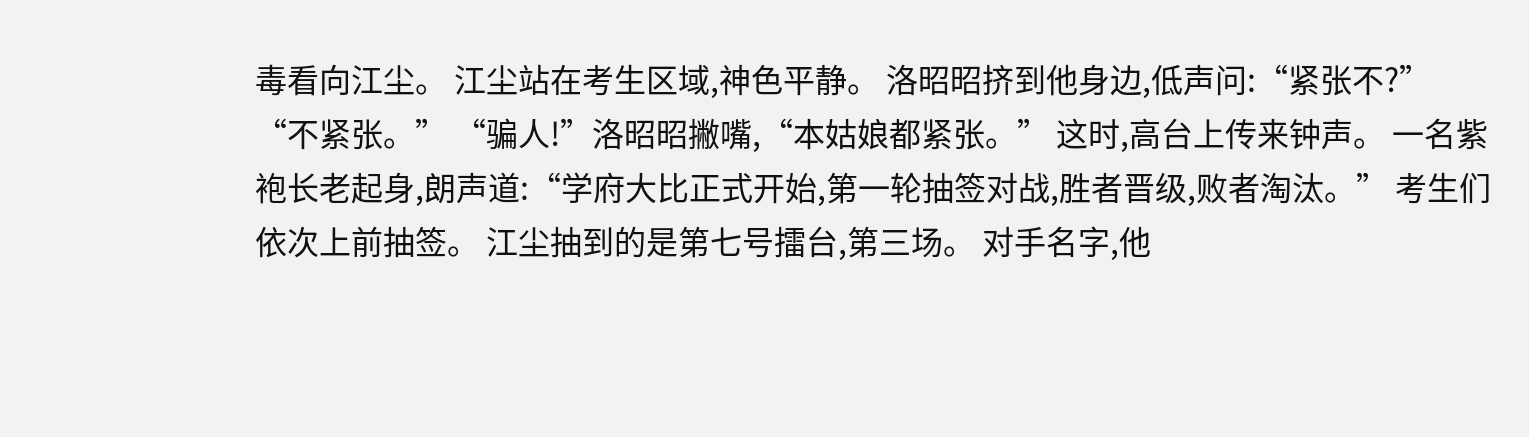毒看向江尘。 江尘站在考生区域,神色平静。 洛昭昭挤到他身边,低声问:“紧张不?” “不紧张。” “骗人!”洛昭昭撇嘴,“本姑娘都紧张。” 这时,高台上传来钟声。 一名紫袍长老起身,朗声道:“学府大比正式开始,第一轮抽签对战,胜者晋级,败者淘汰。” 考生们依次上前抽签。 江尘抽到的是第七号擂台,第三场。 对手名字,他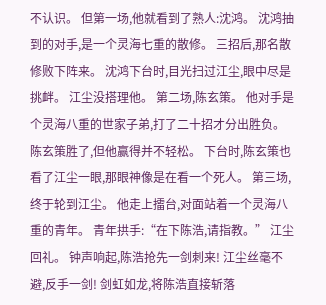不认识。 但第一场,他就看到了熟人:沈鸿。 沈鸿抽到的对手,是一个灵海七重的散修。 三招后,那名散修败下阵来。 沈鸿下台时,目光扫过江尘,眼中尽是挑衅。 江尘没搭理他。 第二场,陈玄策。 他对手是个灵海八重的世家子弟,打了二十招才分出胜负。 陈玄策胜了,但他赢得并不轻松。 下台时,陈玄策也看了江尘一眼,那眼神像是在看一个死人。 第三场,终于轮到江尘。 他走上擂台,对面站着一个灵海八重的青年。 青年拱手:“在下陈浩,请指教。” 江尘回礼。 钟声响起,陈浩抢先一剑刺来! 江尘丝毫不避,反手一剑! 剑虹如龙,将陈浩直接斩落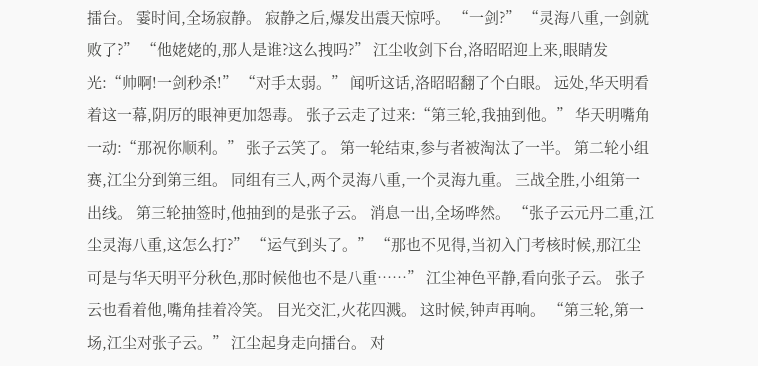擂台。 霎时间,全场寂静。 寂静之后,爆发出震天惊呼。 “一剑?” “灵海八重,一剑就败了?” “他姥姥的,那人是谁?这么拽吗?” 江尘收剑下台,洛昭昭迎上来,眼睛发光:“帅啊!一剑秒杀!” “对手太弱。” 闻听这话,洛昭昭翻了个白眼。 远处,华天明看着这一幕,阴厉的眼神更加怨毒。 张子云走了过来:“第三轮,我抽到他。” 华天明嘴角一动:“那祝你顺利。” 张子云笑了。 第一轮结束,参与者被淘汰了一半。 第二轮小组赛,江尘分到第三组。 同组有三人,两个灵海八重,一个灵海九重。 三战全胜,小组第一出线。 第三轮抽签时,他抽到的是张子云。 消息一出,全场哗然。 “张子云元丹二重,江尘灵海八重,这怎么打?” “运气到头了。” “那也不见得,当初入门考核时候,那江尘可是与华天明平分秋色,那时候他也不是八重……” 江尘神色平静,看向张子云。 张子云也看着他,嘴角挂着冷笑。 目光交汇,火花四溅。 这时候,钟声再响。 “第三轮,第一场,江尘对张子云。” 江尘起身走向擂台。 对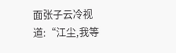面张子云冷视道:“江尘,我等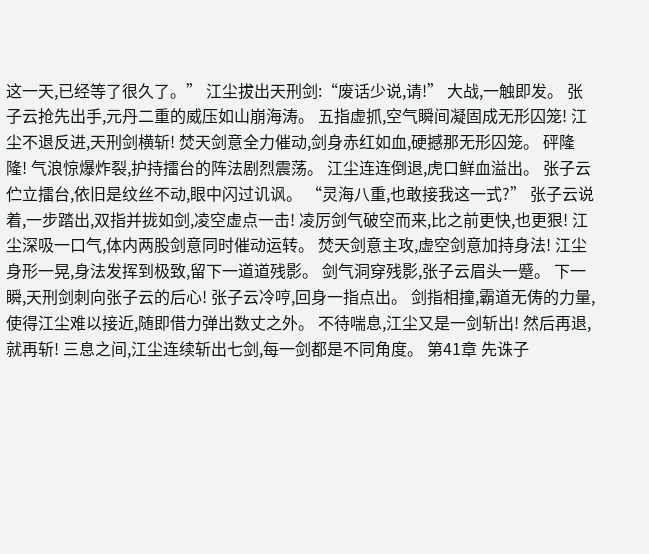这一天,已经等了很久了。” 江尘拔出天刑剑:“废话少说,请!” 大战,一触即发。 张子云抢先出手,元丹二重的威压如山崩海涛。 五指虚抓,空气瞬间凝固成无形囚笼! 江尘不退反进,天刑剑横斩! 焚天剑意全力催动,剑身赤红如血,硬撼那无形囚笼。 砰隆隆! 气浪惊爆炸裂,护持擂台的阵法剧烈震荡。 江尘连连倒退,虎口鲜血溢出。 张子云伫立擂台,依旧是纹丝不动,眼中闪过讥讽。 “灵海八重,也敢接我这一式?” 张子云说着,一步踏出,双指并拢如剑,凌空虚点一击! 凌厉剑气破空而来,比之前更快,也更狠! 江尘深吸一口气,体内两股剑意同时催动运转。 焚天剑意主攻,虚空剑意加持身法! 江尘身形一晃,身法发挥到极致,留下一道道残影。 剑气洞穿残影,张子云眉头一蹙。 下一瞬,天刑剑刺向张子云的后心! 张子云冷哼,回身一指点出。 剑指相撞,霸道无俦的力量,使得江尘难以接近,随即借力弹出数丈之外。 不待喘息,江尘又是一剑斩出! 然后再退,就再斩! 三息之间,江尘连续斩出七剑,每一剑都是不同角度。 第41章 先诛子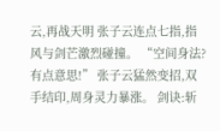云,再战天明 张子云连点七指,指风与剑芒激烈碰撞。 “空间身法?有点意思!” 张子云猛然变招,双手结印,周身灵力暴涨。 剑诀:斩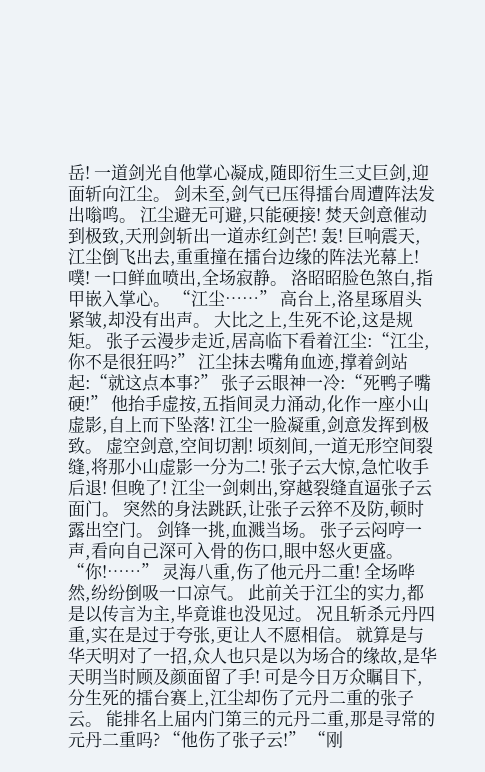岳! 一道剑光自他掌心凝成,随即衍生三丈巨剑,迎面斩向江尘。 剑未至,剑气已压得擂台周遭阵法发出嗡鸣。 江尘避无可避,只能硬接! 焚天剑意催动到极致,天刑剑斩出一道赤红剑芒! 轰! 巨响震天,江尘倒飞出去,重重撞在擂台边缘的阵法光幕上! 噗! 一口鲜血喷出,全场寂静。 洛昭昭脸色煞白,指甲嵌入掌心。 “江尘……” 高台上,洛星琢眉头紧皱,却没有出声。 大比之上,生死不论,这是规矩。 张子云漫步走近,居高临下看着江尘:“江尘,你不是很狂吗?” 江尘抹去嘴角血迹,撑着剑站起:“就这点本事?” 张子云眼神一冷:“死鸭子嘴硬!” 他抬手虚按,五指间灵力涌动,化作一座小山虚影,自上而下坠落! 江尘一脸凝重,剑意发挥到极致。 虚空剑意,空间切割! 顷刻间,一道无形空间裂缝,将那小山虚影一分为二! 张子云大惊,急忙收手后退! 但晚了! 江尘一剑刺出,穿越裂缝直逼张子云面门。 突然的身法跳跃,让张子云猝不及防,顿时露出空门。 剑锋一挑,血溅当场。 张子云闷哼一声,看向自己深可入骨的伤口,眼中怒火更盛。 “你!……” 灵海八重,伤了他元丹二重! 全场哗然,纷纷倒吸一口凉气。 此前关于江尘的实力,都是以传言为主,毕竟谁也没见过。 况且斩杀元丹四重,实在是过于夸张,更让人不愿相信。 就算是与华天明对了一招,众人也只是以为场合的缘故,是华天明当时顾及颜面留了手! 可是今日万众瞩目下,分生死的擂台赛上,江尘却伤了元丹二重的张子云。 能排名上届内门第三的元丹二重,那是寻常的元丹二重吗? “他伤了张子云!” “刚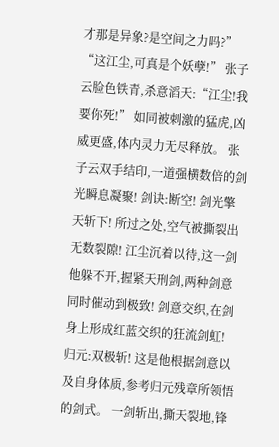才那是异象?是空间之力吗?” “这江尘,可真是个妖孽!” 张子云脸色铁青,杀意滔天:“江尘!我要你死!” 如同被刺激的猛虎,凶威更盛,体内灵力无尽释放。 张子云双手结印,一道强横数倍的剑光瞬息凝聚! 剑诀:断空! 剑光擎天斩下! 所过之处,空气被撕裂出无数裂隙! 江尘沉着以待,这一剑他躲不开,握紧天刑剑,两种剑意同时催动到极致! 剑意交织,在剑身上形成红蓝交织的狂流剑虹! 归元:双极斩! 这是他根据剑意以及自身体质,参考归元残章所领悟的剑式。 一剑斩出,撕天裂地,锋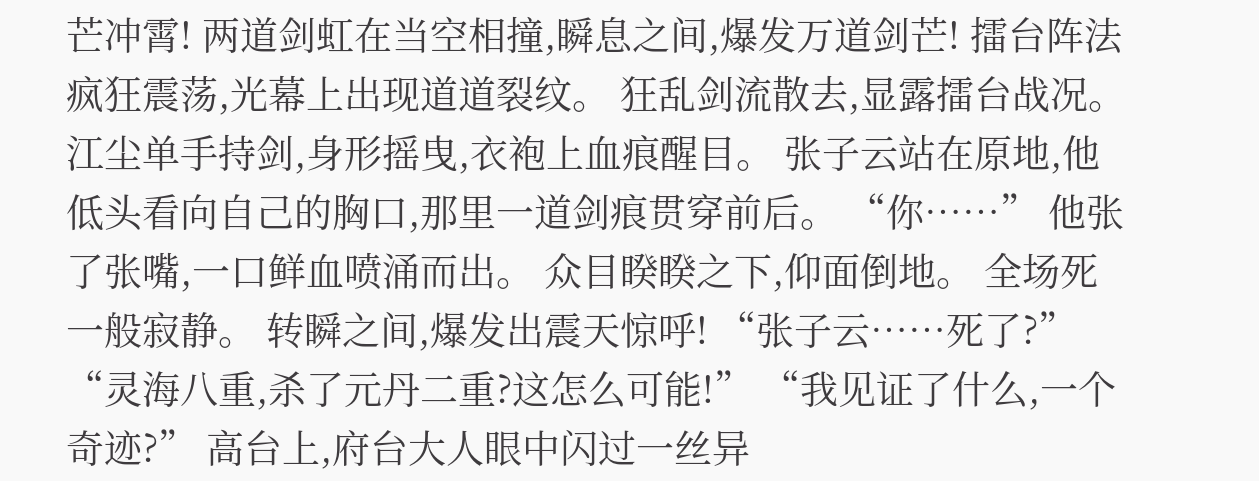芒冲霄! 两道剑虹在当空相撞,瞬息之间,爆发万道剑芒! 擂台阵法疯狂震荡,光幕上出现道道裂纹。 狂乱剑流散去,显露擂台战况。 江尘单手持剑,身形摇曳,衣袍上血痕醒目。 张子云站在原地,他低头看向自己的胸口,那里一道剑痕贯穿前后。 “你……” 他张了张嘴,一口鲜血喷涌而出。 众目睽睽之下,仰面倒地。 全场死一般寂静。 转瞬之间,爆发出震天惊呼! “张子云……死了?” “灵海八重,杀了元丹二重?这怎么可能!” “我见证了什么,一个奇迹?” 高台上,府台大人眼中闪过一丝异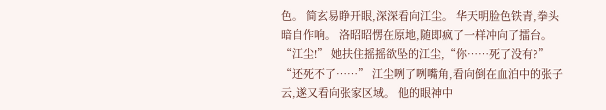色。 简玄易睁开眼,深深看向江尘。 华天明脸色铁青,拳头暗自作响。 洛昭昭愣在原地,随即疯了一样冲向了擂台。 “江尘!” 她扶住摇摇欲坠的江尘,“你……死了没有?” “还死不了……” 江尘咧了咧嘴角,看向倒在血泊中的张子云,遂又看向张家区域。 他的眼神中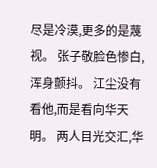尽是冷漠,更多的是蔑视。 张子敬脸色惨白,浑身颤抖。 江尘没有看他,而是看向华天明。 两人目光交汇,华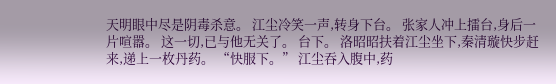天明眼中尽是阴毒杀意。 江尘冷笑一声,转身下台。 张家人冲上擂台,身后一片喧嚣。 这一切,已与他无关了。 台下。 洛昭昭扶着江尘坐下,秦清璇快步赶来,递上一枚丹药。 “快服下。” 江尘吞入腹中,药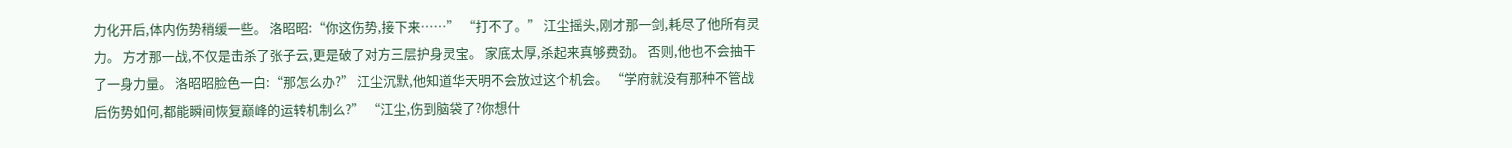力化开后,体内伤势稍缓一些。 洛昭昭:“你这伤势,接下来……” “打不了。” 江尘摇头,刚才那一剑,耗尽了他所有灵力。 方才那一战,不仅是击杀了张子云,更是破了对方三层护身灵宝。 家底太厚,杀起来真够费劲。 否则,他也不会抽干了一身力量。 洛昭昭脸色一白:“那怎么办?” 江尘沉默,他知道华天明不会放过这个机会。 “学府就没有那种不管战后伤势如何,都能瞬间恢复巅峰的运转机制么?” “江尘,伤到脑袋了?你想什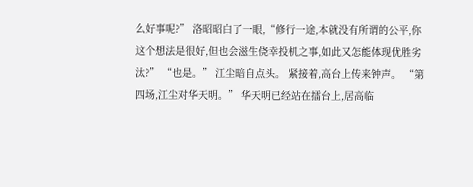么好事呢?” 洛昭昭白了一眼,“修行一途,本就没有所谓的公平,你这个想法是很好,但也会滋生侥幸投机之事,如此又怎能体现优胜劣汰?” “也是。” 江尘暗自点头。 紧接着,高台上传来钟声。 “第四场,江尘对华天明。” 华天明已经站在擂台上,居高临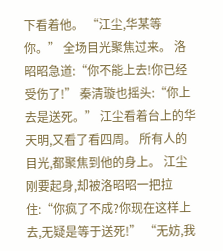下看着他。 “江尘,华某等你。” 全场目光聚焦过来。 洛昭昭急道:“你不能上去!你已经受伤了!” 秦清璇也摇头:“你上去是送死。” 江尘看着台上的华天明,又看了看四周。 所有人的目光,都聚焦到他的身上。 江尘刚要起身,却被洛昭昭一把拉住:“你疯了不成?你现在这样上去,无疑是等于送死!” “无妨,我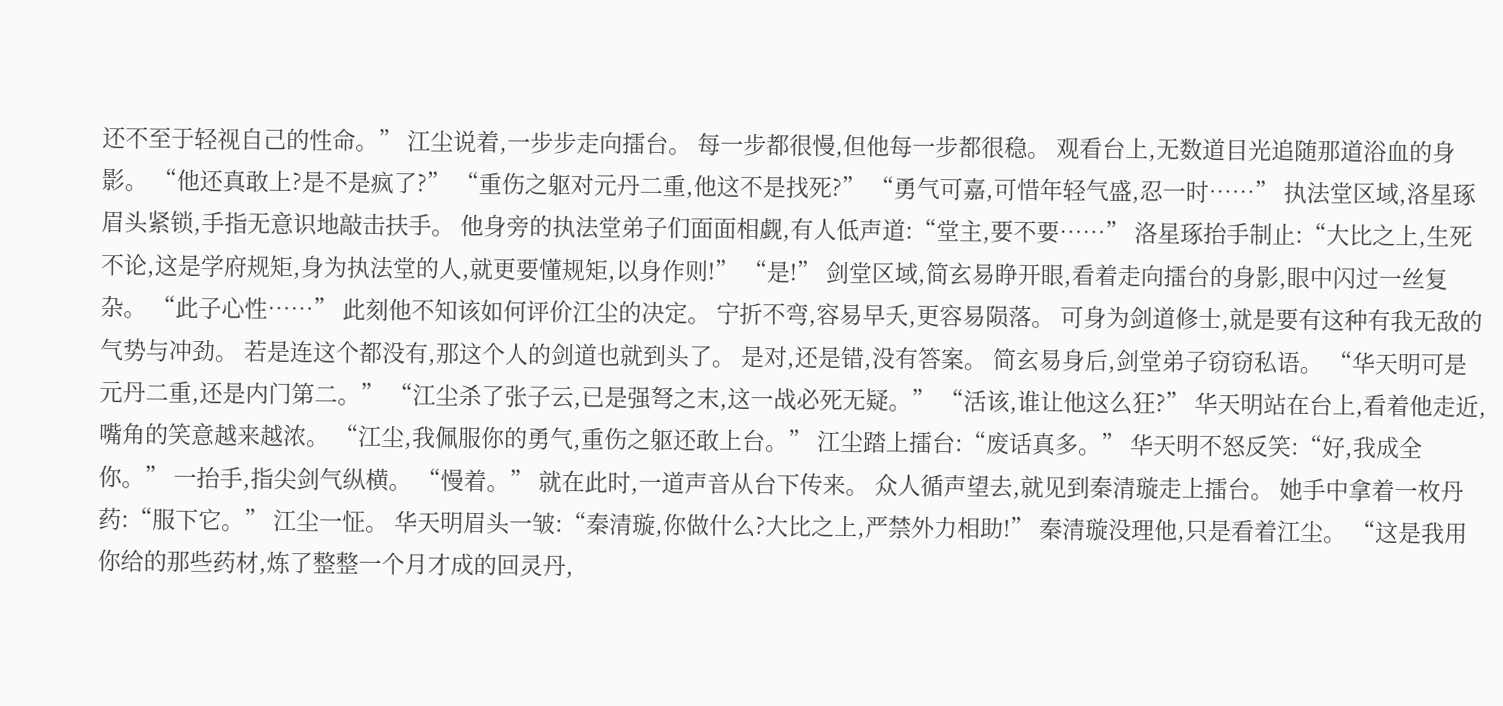还不至于轻视自己的性命。” 江尘说着,一步步走向擂台。 每一步都很慢,但他每一步都很稳。 观看台上,无数道目光追随那道浴血的身影。 “他还真敢上?是不是疯了?” “重伤之躯对元丹二重,他这不是找死?” “勇气可嘉,可惜年轻气盛,忍一时……” 执法堂区域,洛星琢眉头紧锁,手指无意识地敲击扶手。 他身旁的执法堂弟子们面面相觑,有人低声道:“堂主,要不要……” 洛星琢抬手制止:“大比之上,生死不论,这是学府规矩,身为执法堂的人,就更要懂规矩,以身作则!” “是!” 剑堂区域,简玄易睁开眼,看着走向擂台的身影,眼中闪过一丝复杂。 “此子心性……” 此刻他不知该如何评价江尘的决定。 宁折不弯,容易早夭,更容易陨落。 可身为剑道修士,就是要有这种有我无敌的气势与冲劲。 若是连这个都没有,那这个人的剑道也就到头了。 是对,还是错,没有答案。 简玄易身后,剑堂弟子窃窃私语。 “华天明可是元丹二重,还是内门第二。” “江尘杀了张子云,已是强弩之末,这一战必死无疑。” “活该,谁让他这么狂?” 华天明站在台上,看着他走近,嘴角的笑意越来越浓。 “江尘,我佩服你的勇气,重伤之躯还敢上台。” 江尘踏上擂台:“废话真多。” 华天明不怒反笑:“好,我成全你。” 一抬手,指尖剑气纵横。 “慢着。” 就在此时,一道声音从台下传来。 众人循声望去,就见到秦清璇走上擂台。 她手中拿着一枚丹药:“服下它。” 江尘一怔。 华天明眉头一皱:“秦清璇,你做什么?大比之上,严禁外力相助!” 秦清璇没理他,只是看着江尘。 “这是我用你给的那些药材,炼了整整一个月才成的回灵丹,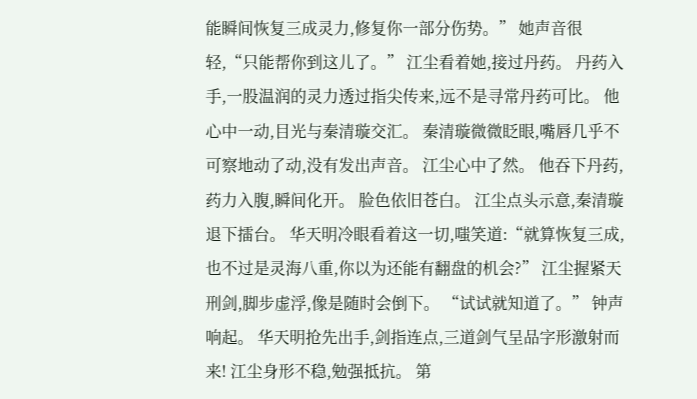能瞬间恢复三成灵力,修复你一部分伤势。” 她声音很轻,“只能帮你到这儿了。” 江尘看着她,接过丹药。 丹药入手,一股温润的灵力透过指尖传来,远不是寻常丹药可比。 他心中一动,目光与秦清璇交汇。 秦清璇微微眨眼,嘴唇几乎不可察地动了动,没有发出声音。 江尘心中了然。 他吞下丹药,药力入腹,瞬间化开。 脸色依旧苍白。 江尘点头示意,秦清璇退下擂台。 华天明冷眼看着这一切,嗤笑道:“就算恢复三成,也不过是灵海八重,你以为还能有翻盘的机会?” 江尘握紧天刑剑,脚步虚浮,像是随时会倒下。 “试试就知道了。” 钟声响起。 华天明抢先出手,剑指连点,三道剑气呈品字形激射而来! 江尘身形不稳,勉强抵抗。 第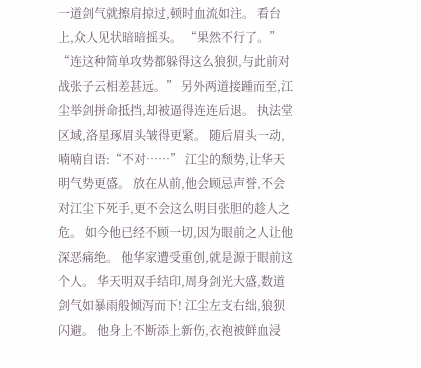一道剑气就擦肩掠过,顿时血流如注。 看台上,众人见状暗暗摇头。 “果然不行了。” “连这种简单攻势都躲得这么狼狈,与此前对战张子云相差甚远。” 另外两道接踵而至,江尘举剑拼命抵挡,却被逼得连连后退。 执法堂区域,洛星琢眉头皱得更紧。 随后眉头一动,喃喃自语:“不对……” 江尘的颓势,让华天明气势更盛。 放在从前,他会顾忌声誉,不会对江尘下死手,更不会这么明目张胆的趁人之危。 如今他已经不顾一切,因为眼前之人让他深恶痛绝。 他华家遭受重创,就是源于眼前这个人。 华天明双手结印,周身剑光大盛,数道剑气如暴雨般倾泻而下! 江尘左支右绌,狼狈闪避。 他身上不断添上新伤,衣袍被鲜血浸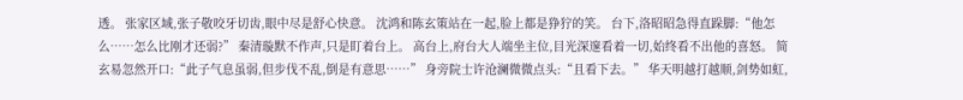透。 张家区域,张子敬咬牙切齿,眼中尽是舒心快意。 沈鸿和陈玄策站在一起,脸上都是狰狞的笑。 台下,洛昭昭急得直跺脚:“他怎么……怎么比刚才还弱?” 秦清璇默不作声,只是盯着台上。 高台上,府台大人端坐主位,目光深邃看着一切,始终看不出他的喜怒。 简玄易忽然开口:“此子气息虽弱,但步伐不乱,倒是有意思……” 身旁院士许沧澜微微点头:“且看下去。” 华天明越打越顺,剑势如虹,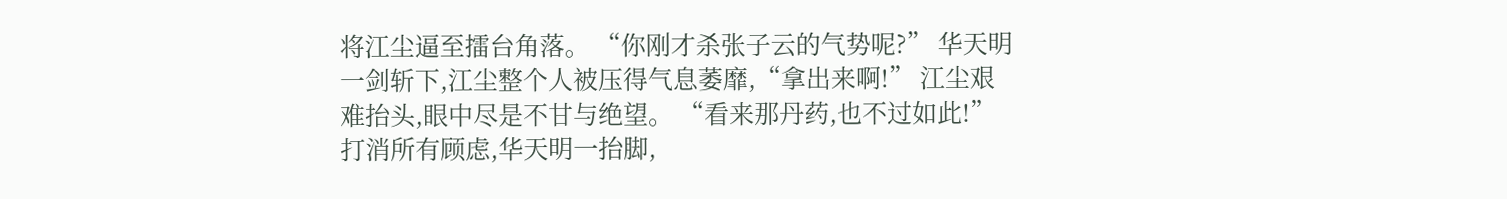将江尘逼至擂台角落。 “你刚才杀张子云的气势呢?” 华天明一剑斩下,江尘整个人被压得气息萎靡,“拿出来啊!” 江尘艰难抬头,眼中尽是不甘与绝望。 “看来那丹药,也不过如此!” 打消所有顾虑,华天明一抬脚,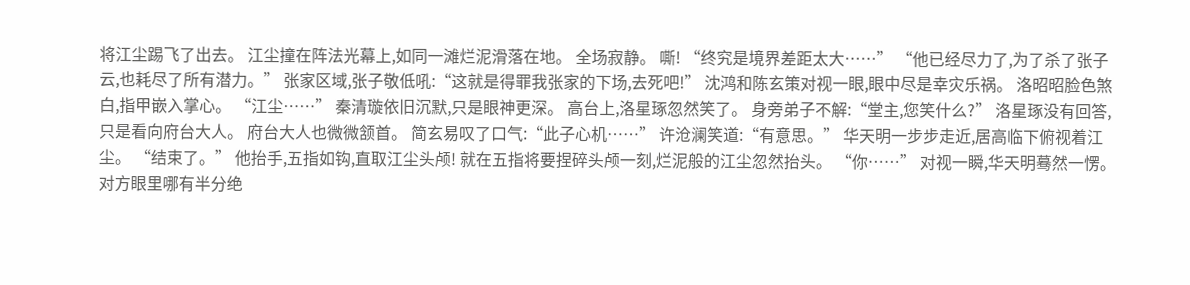将江尘踢飞了出去。 江尘撞在阵法光幕上,如同一滩烂泥滑落在地。 全场寂静。 嘶! “终究是境界差距太大……” “他已经尽力了,为了杀了张子云,也耗尽了所有潜力。” 张家区域,张子敬低吼:“这就是得罪我张家的下场,去死吧!” 沈鸿和陈玄策对视一眼,眼中尽是幸灾乐祸。 洛昭昭脸色煞白,指甲嵌入掌心。 “江尘……” 秦清璇依旧沉默,只是眼神更深。 高台上,洛星琢忽然笑了。 身旁弟子不解:“堂主,您笑什么?” 洛星琢没有回答,只是看向府台大人。 府台大人也微微颔首。 简玄易叹了口气:“此子心机……” 许沧澜笑道:“有意思。” 华天明一步步走近,居高临下俯视着江尘。 “结束了。” 他抬手,五指如钩,直取江尘头颅! 就在五指将要捏碎头颅一刻,烂泥般的江尘忽然抬头。 “你……” 对视一瞬,华天明蓦然一愣。 对方眼里哪有半分绝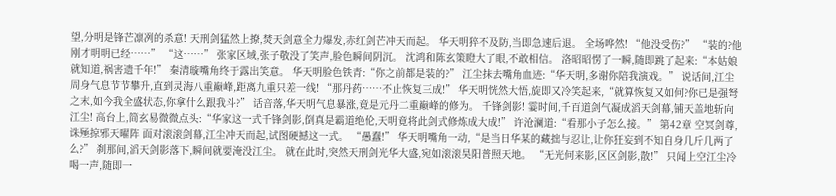望,分明是锋芒凛冽的杀意! 天刑剑猛然上撩,焚天剑意全力爆发,赤红剑芒冲天而起。 华天明猝不及防,当即急速后退。 全场哗然! “他没受伤?” “装的?他刚才明明已经……” “这……” 张家区域,张子敬没了笑声,脸色瞬间阴沉。 沈鸿和陈玄策瞪大了眼,不敢相信。 洛昭昭愣了一瞬,随即跳了起来:“本姑娘就知道,祸害遗千年!” 秦清璇嘴角终于露出笑意。 华天明脸色铁青:“你之前都是装的?” 江尘抹去嘴角血迹:“华天明,多谢你陪我演戏。” 说话间,江尘周身气息节节攀升,直到灵海八重巅峰,距离九重只差一线! “那丹药……不止恢复三成!” 华天明恍然大悟,旋即又冷笑起来,“就算恢复又如何?你已是强弩之末,如今我全盛状态,你拿什么跟我斗?” 话音落,华天明气息暴涨,竟是元丹二重巅峰的修为。 千锋剑影! 霎时间,千百道剑气凝成滔天剑幕,铺天盖地斩向江尘! 高台上,简玄易微微点头:“华家这一式千锋剑影,倒真是霸道绝伦,天明竟将此剑式修炼成大成!” 许沧澜道:“看那小子怎么接。” 第42章 空冥剑尊,诛殛掠邪天曜阵 面对滚滚剑幕,江尘冲天而起,试图硬撼这一式。 “愚蠢!” 华天明嘴角一动,“是当日华某的藏拙与忍让,让你狂妄到不知自身几斤几两了么?” 刹那间,滔天剑影落下,瞬间就要淹没江尘。 就在此时,突然天刑剑光华大盛,宛如滚滚昊阳普照天地。 “无光何来影,区区剑影,散!” 只闻上空江尘冷喝一声,随即一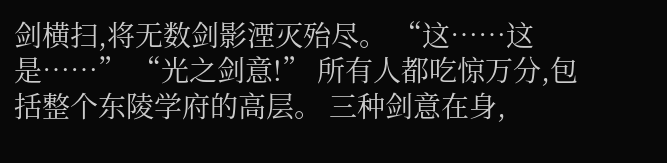剑横扫,将无数剑影湮灭殆尽。 “这……这是……” “光之剑意!” 所有人都吃惊万分,包括整个东陵学府的高层。 三种剑意在身,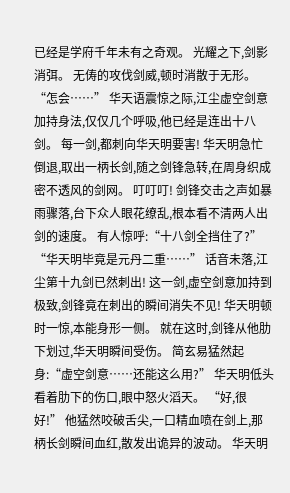已经是学府千年未有之奇观。 光耀之下,剑影消弭。 无俦的攻伐剑威,顿时消散于无形。 “怎会……” 华天语震惊之际,江尘虚空剑意加持身法,仅仅几个呼吸,他已经是连出十八剑。 每一剑,都刺向华天明要害! 华天明急忙倒退,取出一柄长剑,随之剑锋急转,在周身织成密不透风的剑网。 叮叮叮! 剑锋交击之声如暴雨骤落,台下众人眼花缭乱,根本看不清两人出剑的速度。 有人惊呼:“十八剑全挡住了?” “华天明毕竟是元丹二重……” 话音未落,江尘第十九剑已然刺出! 这一剑,虚空剑意加持到极致,剑锋竟在刺出的瞬间消失不见! 华天明顿时一惊,本能身形一侧。 就在这时,剑锋从他肋下划过,华天明瞬间受伤。 简玄易猛然起身:“虚空剑意……还能这么用?” 华天明低头看着肋下的伤口,眼中怒火滔天。 “好,很好!” 他猛然咬破舌尖,一口精血喷在剑上,那柄长剑瞬间血红,散发出诡异的波动。 华天明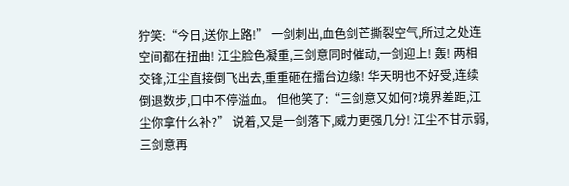狞笑:“今日,送你上路!” 一剑刺出,血色剑芒撕裂空气,所过之处连空间都在扭曲! 江尘脸色凝重,三剑意同时催动,一剑迎上! 轰! 两相交锋,江尘直接倒飞出去,重重砸在擂台边缘! 华天明也不好受,连续倒退数步,口中不停溢血。 但他笑了:“三剑意又如何?境界差距,江尘你拿什么补?” 说着,又是一剑落下,威力更强几分! 江尘不甘示弱,三剑意再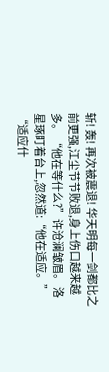斩! 轰! 再次被震退! 华天明每一剑都比之前更强,江尘节节败退,身上伤口越来越多。 “他在等什么?”许沧澜皱眉。 洛星琢盯着台上,忽然道:“他在适应。” “适应什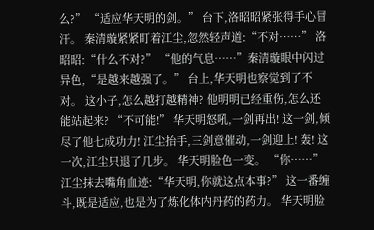么?” “适应华天明的剑。” 台下,洛昭昭紧张得手心冒汗。 秦清璇紧紧盯着江尘,忽然轻声道:“不对……” 洛昭昭:“什么不对?” “他的气息……”秦清璇眼中闪过异色,“是越来越强了。” 台上,华天明也察觉到了不对。 这小子,怎么越打越精神? 他明明已经重伤,怎么还能站起来? “不可能!” 华天明怒吼,一剑再出! 这一剑,倾尽了他七成功力! 江尘抬手,三剑意催动,一剑迎上! 轰! 这一次,江尘只退了几步。 华天明脸色一变。 “你……” 江尘抹去嘴角血迹:“华天明,你就这点本事?” 这一番缠斗,既是适应,也是为了炼化体内丹药的药力。 华天明脸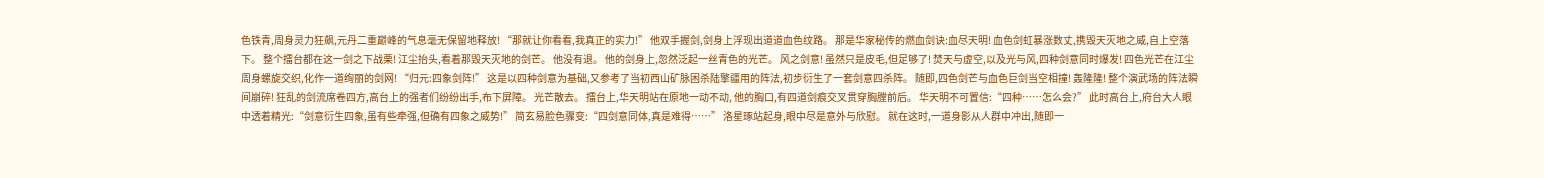色铁青,周身灵力狂飙,元丹二重巅峰的气息毫无保留地释放! “那就让你看看,我真正的实力!” 他双手握剑,剑身上浮现出道道血色纹路。 那是华家秘传的燃血剑诀:血尽天明! 血色剑虹暴涨数丈,携毁天灭地之威,自上空落下。 整个擂台都在这一剑之下战栗! 江尘抬头,看着那毁天灭地的剑芒。 他没有退。 他的剑身上,忽然泛起一丝青色的光芒。 风之剑意! 虽然只是皮毛,但足够了! 焚天与虚空,以及光与风,四种剑意同时爆发! 四色光芒在江尘周身螺旋交织,化作一道绚丽的剑网! “归元:四象剑阵!” 这是以四种剑意为基础,又参考了当初西山矿脉困杀陆擎疆用的阵法,初步衍生了一套剑意四杀阵。 随即,四色剑芒与血色巨剑当空相撞! 轰隆隆! 整个演武场的阵法瞬间崩碎! 狂乱的剑流席卷四方,高台上的强者们纷纷出手,布下屏障。 光芒散去。 擂台上,华天明站在原地一动不动, 他的胸口,有四道剑痕交叉贯穿胸膛前后。 华天明不可置信:“四种……怎么会?” 此时高台上,府台大人眼中透着精光:“剑意衍生四象,虽有些牵强,但确有四象之威势!” 简玄易脸色骤变:“四剑意同体,真是难得……” 洛星琢站起身,眼中尽是意外与欣慰。 就在这时,一道身影从人群中冲出,随即一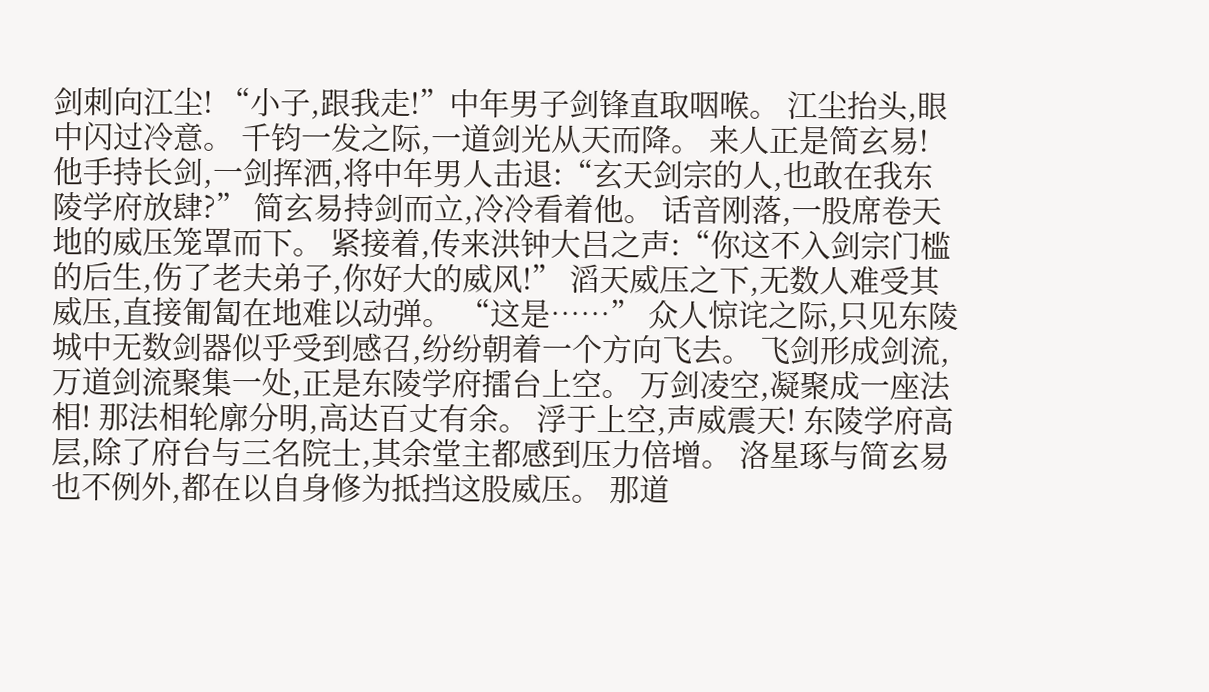剑刺向江尘! “小子,跟我走!”中年男子剑锋直取咽喉。 江尘抬头,眼中闪过冷意。 千钧一发之际,一道剑光从天而降。 来人正是简玄易! 他手持长剑,一剑挥洒,将中年男人击退:“玄天剑宗的人,也敢在我东陵学府放肆?” 简玄易持剑而立,冷冷看着他。 话音刚落,一股席卷天地的威压笼罩而下。 紧接着,传来洪钟大吕之声:“你这不入剑宗门槛的后生,伤了老夫弟子,你好大的威风!” 滔天威压之下,无数人难受其威压,直接匍匐在地难以动弹。 “这是……” 众人惊诧之际,只见东陵城中无数剑器似乎受到感召,纷纷朝着一个方向飞去。 飞剑形成剑流,万道剑流聚集一处,正是东陵学府擂台上空。 万剑凌空,凝聚成一座法相! 那法相轮廓分明,高达百丈有余。 浮于上空,声威震天! 东陵学府高层,除了府台与三名院士,其余堂主都感到压力倍增。 洛星琢与简玄易也不例外,都在以自身修为抵挡这股威压。 那道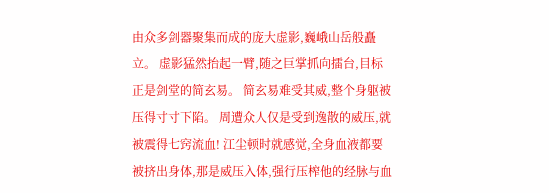由众多剑器聚集而成的庞大虚影,巍峨山岳般矗立。 虚影猛然抬起一臂,随之巨掌抓向擂台,目标正是剑堂的简玄易。 简玄易难受其威,整个身躯被压得寸寸下陷。 周遭众人仅是受到逸散的威压,就被震得七窍流血! 江尘顿时就感觉,全身血液都要被挤出身体,那是威压入体,强行压榨他的经脉与血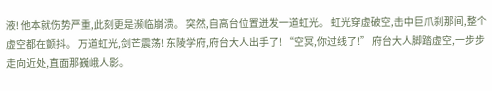液! 他本就伤势严重,此刻更是濒临崩溃。 突然,自高台位置迸发一道虹光。 虹光穿虚破空,击中巨爪刹那间,整个虚空都在颤抖。 万道虹光,剑芒震荡! 东陵学府,府台大人出手了! “空冥,你过线了!” 府台大人脚踏虚空,一步步走向近处,直面那巍峨人影。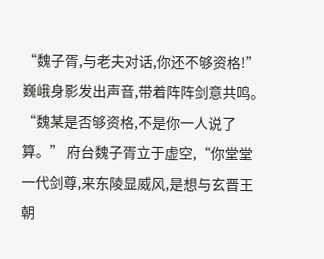“魏子胥,与老夫对话,你还不够资格!” 巍峨身影发出声音,带着阵阵剑意共鸣。 “魏某是否够资格,不是你一人说了算。” 府台魏子胥立于虚空,“你堂堂一代剑尊,来东陵显威风,是想与玄晋王朝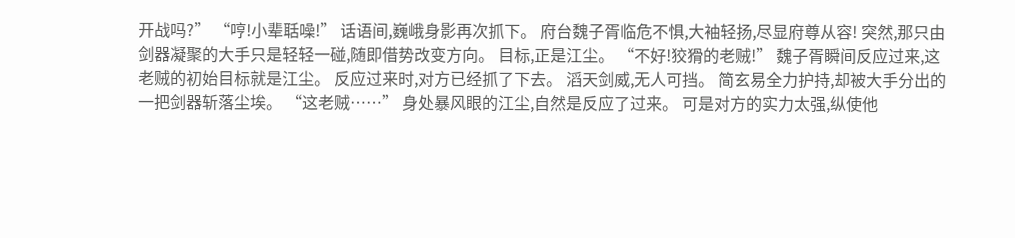开战吗?” “哼!小辈聒噪!” 话语间,巍峨身影再次抓下。 府台魏子胥临危不惧,大袖轻扬,尽显府尊从容! 突然,那只由剑器凝聚的大手只是轻轻一碰,随即借势改变方向。 目标,正是江尘。 “不好!狡猾的老贼!” 魏子胥瞬间反应过来,这老贼的初始目标就是江尘。 反应过来时,对方已经抓了下去。 滔天剑威,无人可挡。 简玄易全力护持,却被大手分出的一把剑器斩落尘埃。 “这老贼……” 身处暴风眼的江尘,自然是反应了过来。 可是对方的实力太强,纵使他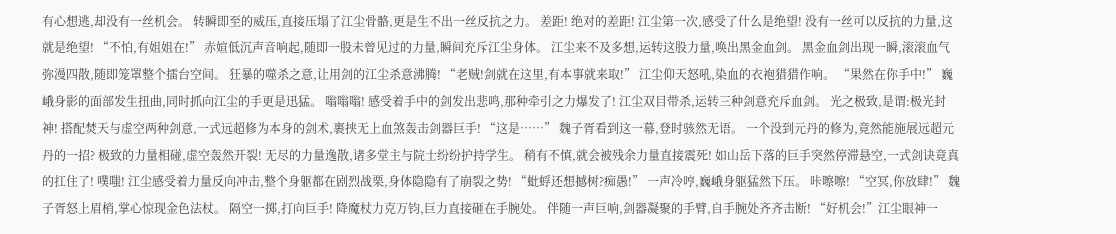有心想逃,却没有一丝机会。 转瞬即至的威压,直接压塌了江尘骨骼,更是生不出一丝反抗之力。 差距! 绝对的差距! 江尘第一次,感受了什么是绝望! 没有一丝可以反抗的力量,这就是绝望! “不怕,有姐姐在!” 赤媗低沉声音响起,随即一股未曾见过的力量,瞬间充斥江尘身体。 江尘来不及多想,运转这股力量,唤出黑金血剑。 黑金血剑出现一瞬,滚滚血气弥漫四散,随即笼罩整个擂台空间。 狂暴的噬杀之意,让用剑的江尘杀意沸腾! “老贼!剑就在这里,有本事就来取!” 江尘仰天怒吼,染血的衣袍猎猎作响。 “果然在你手中!” 巍峨身影的面部发生扭曲,同时抓向江尘的手更是迅猛。 嗡嗡嗡! 感受着手中的剑发出悲鸣,那种牵引之力爆发了! 江尘双目带杀,运转三种剑意充斥血剑。 光之极致,是谓:极光封神! 搭配焚天与虚空两种剑意,一式远超修为本身的剑术,裹挟无上血煞轰击剑器巨手! “这是……” 魏子胥看到这一幕,登时骇然无语。 一个没到元丹的修为,竟然能施展远超元丹的一招? 极致的力量相碰,虚空轰然开裂! 无尽的力量逸散,诸多堂主与院士纷纷护持学生。 稍有不慎,就会被残余力量直接震死! 如山岳下落的巨手突然停滞悬空,一式剑诀竟真的扛住了! 噗嗤! 江尘感受着力量反向冲击,整个身躯都在剧烈战栗,身体隐隐有了崩裂之势! “蚍蜉还想撼树?痴愚!” 一声冷哼,巍峨身躯猛然下压。 咔嚓嚓! “空冥,你放肆!” 魏子胥怒上眉梢,掌心惊现金色法杖。 隔空一掷,打向巨手! 降魔杖力克万钧,巨力直接砸在手腕处。 伴随一声巨响,剑器凝聚的手臂,自手腕处齐齐击断! “好机会!”江尘眼神一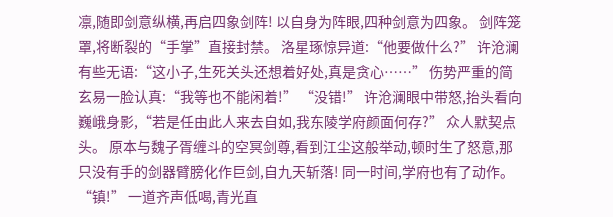凛,随即剑意纵横,再启四象剑阵! 以自身为阵眼,四种剑意为四象。 剑阵笼罩,将断裂的“手掌”直接封禁。 洛星琢惊异道:“他要做什么?” 许沧澜有些无语:“这小子,生死关头还想着好处,真是贪心……” 伤势严重的简玄易一脸认真:“我等也不能闲着!” “没错!” 许沧澜眼中带怒,抬头看向巍峨身影,“若是任由此人来去自如,我东陵学府颜面何存?” 众人默契点头。 原本与魏子胥缠斗的空冥剑尊,看到江尘这般举动,顿时生了怒意,那只没有手的剑器臂膀化作巨剑,自九天斩落! 同一时间,学府也有了动作。 “镇!” 一道齐声低喝,青光直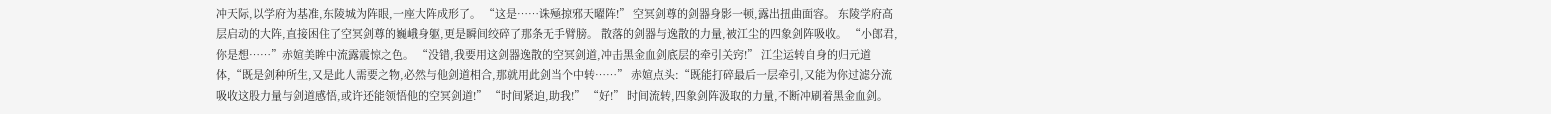冲天际,以学府为基准,东陵城为阵眼,一座大阵成形了。 “这是……诛殛掠邪天曜阵!” 空冥剑尊的剑器身影一顿,露出扭曲面容。 东陵学府高层启动的大阵,直接困住了空冥剑尊的巍峨身躯,更是瞬间绞碎了那条无手臂膀。 散落的剑器与逸散的力量,被江尘的四象剑阵吸收。 “小郎君,你是想……”赤媗美眸中流露震惊之色。 “没错,我要用这剑器逸散的空冥剑道,冲击黑金血剑底层的牵引关窍!” 江尘运转自身的归元道体,“既是剑种所生,又是此人需要之物,必然与他剑道相合,那就用此剑当个中转……” 赤媗点头:“既能打碎最后一层牵引,又能为你过滤分流吸收这股力量与剑道感悟,或许还能领悟他的空冥剑道!” “时间紧迫,助我!” “好!” 时间流转,四象剑阵汲取的力量,不断冲刷着黑金血剑。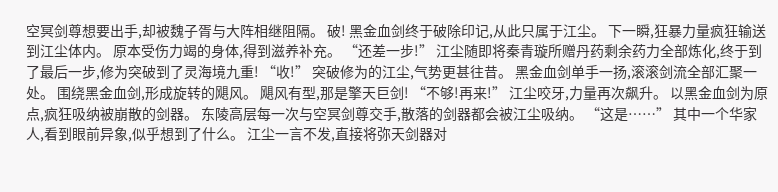空冥剑尊想要出手,却被魏子胥与大阵相继阻隔。 破! 黑金血剑终于破除印记,从此只属于江尘。 下一瞬,狂暴力量疯狂输送到江尘体内。 原本受伤力竭的身体,得到滋养补充。 “还差一步!” 江尘随即将秦青璇所赠丹药剩余药力全部炼化,终于到了最后一步,修为突破到了灵海境九重! “收!” 突破修为的江尘,气势更甚往昔。 黑金血剑单手一扬,滚滚剑流全部汇聚一处。 围绕黑金血剑,形成旋转的飓风。 飓风有型,那是擎天巨剑! “不够!再来!” 江尘咬牙,力量再次飙升。 以黑金血剑为原点,疯狂吸纳被崩散的剑器。 东陵高层每一次与空冥剑尊交手,散落的剑器都会被江尘吸纳。 “这是……” 其中一个华家人,看到眼前异象,似乎想到了什么。 江尘一言不发,直接将弥天剑器对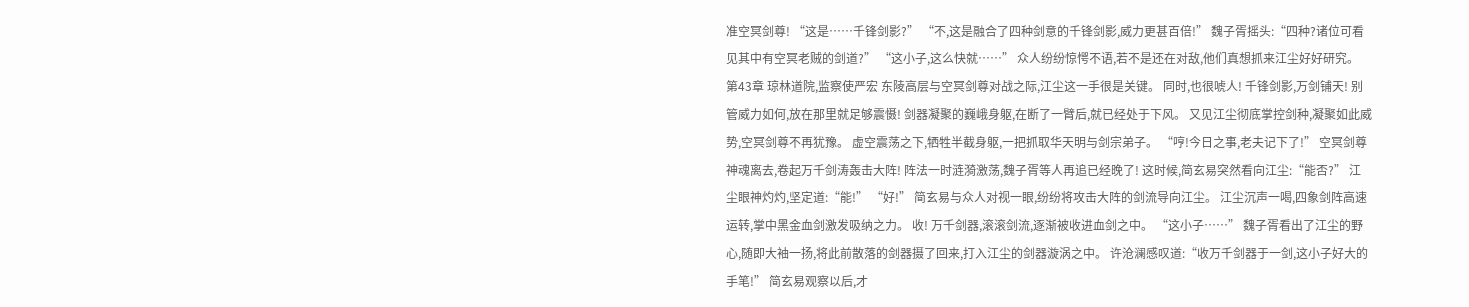准空冥剑尊! “这是……千锋剑影?” “不,这是融合了四种剑意的千锋剑影,威力更甚百倍!” 魏子胥摇头:“四种?诸位可看见其中有空冥老贼的剑道?” “这小子,这么快就……” 众人纷纷惊愕不语,若不是还在对敌,他们真想抓来江尘好好研究。 第43章 琼林道院,监察使严宏 东陵高层与空冥剑尊对战之际,江尘这一手很是关键。 同时,也很唬人! 千锋剑影,万剑铺天! 别管威力如何,放在那里就足够震慑! 剑器凝聚的巍峨身躯,在断了一臂后,就已经处于下风。 又见江尘彻底掌控剑种,凝聚如此威势,空冥剑尊不再犹豫。 虚空震荡之下,牺牲半截身躯,一把抓取华天明与剑宗弟子。 “哼!今日之事,老夫记下了!” 空冥剑尊神魂离去,卷起万千剑涛轰击大阵! 阵法一时涟漪激荡,魏子胥等人再追已经晚了! 这时候,简玄易突然看向江尘:“能否?” 江尘眼神灼灼,坚定道:“能!” “好!” 简玄易与众人对视一眼,纷纷将攻击大阵的剑流导向江尘。 江尘沉声一喝,四象剑阵高速运转,掌中黑金血剑激发吸纳之力。 收! 万千剑器,滚滚剑流,逐渐被收进血剑之中。 “这小子……” 魏子胥看出了江尘的野心,随即大袖一扬,将此前散落的剑器摄了回来,打入江尘的剑器漩涡之中。 许沧澜感叹道:“收万千剑器于一剑,这小子好大的手笔!” 简玄易观察以后,才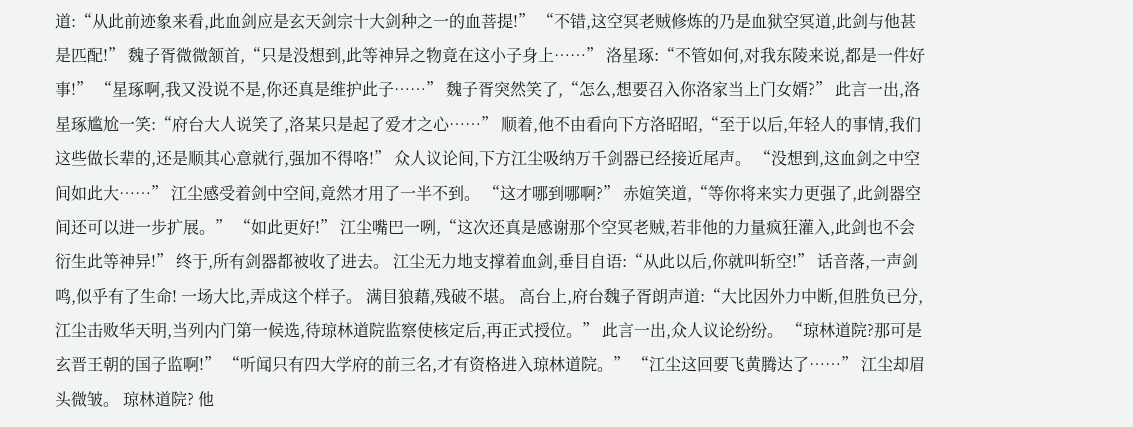道:“从此前迹象来看,此血剑应是玄天剑宗十大剑种之一的血菩提!” “不错,这空冥老贼修炼的乃是血狱空冥道,此剑与他甚是匹配!” 魏子胥微微颔首,“只是没想到,此等神异之物竟在这小子身上……” 洛星琢:“不管如何,对我东陵来说,都是一件好事!” “星琢啊,我又没说不是,你还真是维护此子……” 魏子胥突然笑了,“怎么,想要召入你洛家当上门女婿?” 此言一出,洛星琢尴尬一笑:“府台大人说笑了,洛某只是起了爱才之心……” 顺着,他不由看向下方洛昭昭,“至于以后,年轻人的事情,我们这些做长辈的,还是顺其心意就行,强加不得咯!” 众人议论间,下方江尘吸纳万千剑器已经接近尾声。 “没想到,这血剑之中空间如此大……” 江尘感受着剑中空间,竟然才用了一半不到。 “这才哪到哪啊?” 赤媗笑道,“等你将来实力更强了,此剑器空间还可以进一步扩展。” “如此更好!” 江尘嘴巴一咧,“这次还真是感谢那个空冥老贼,若非他的力量疯狂灌入,此剑也不会衍生此等神异!” 终于,所有剑器都被收了进去。 江尘无力地支撑着血剑,垂目自语:“从此以后,你就叫斩空!” 话音落,一声剑鸣,似乎有了生命! 一场大比,弄成这个样子。 满目狼藉,残破不堪。 高台上,府台魏子胥朗声道:“大比因外力中断,但胜负已分,江尘击败华天明,当列内门第一候选,待琼林道院监察使核定后,再正式授位。” 此言一出,众人议论纷纷。 “琼林道院?那可是玄晋王朝的国子监啊!” “听闻只有四大学府的前三名,才有资格进入琼林道院。” “江尘这回要飞黄腾达了……” 江尘却眉头微皱。 琼林道院? 他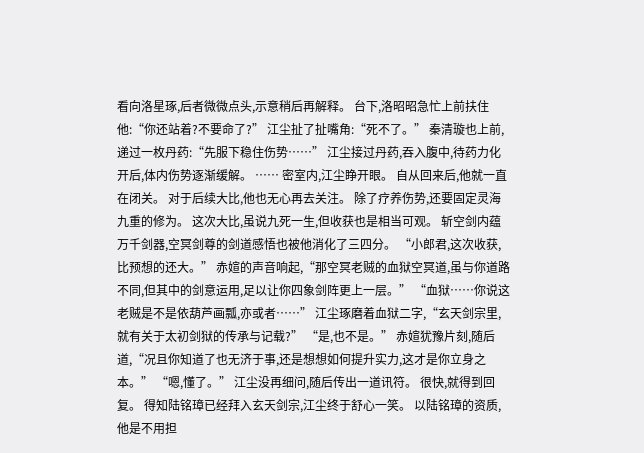看向洛星琢,后者微微点头,示意稍后再解释。 台下,洛昭昭急忙上前扶住他:“你还站着?不要命了?” 江尘扯了扯嘴角:“死不了。” 秦清璇也上前,递过一枚丹药:“先服下稳住伤势……” 江尘接过丹药,吞入腹中,待药力化开后,体内伤势逐渐缓解。 …… 密室内,江尘睁开眼。 自从回来后,他就一直在闭关。 对于后续大比,他也无心再去关注。 除了疗养伤势,还要固定灵海九重的修为。 这次大比,虽说九死一生,但收获也是相当可观。 斩空剑内蕴万千剑器,空冥剑尊的剑道感悟也被他消化了三四分。 “小郎君,这次收获,比预想的还大。” 赤媗的声音响起,“那空冥老贼的血狱空冥道,虽与你道路不同,但其中的剑意运用,足以让你四象剑阵更上一层。” “血狱……你说这老贼是不是依葫芦画瓢,亦或者……” 江尘琢磨着血狱二字,“玄天剑宗里,就有关于太初剑狱的传承与记载?” “是,也不是。” 赤媗犹豫片刻,随后道,“况且你知道了也无济于事,还是想想如何提升实力,这才是你立身之本。” “嗯,懂了。” 江尘没再细问,随后传出一道讯符。 很快,就得到回复。 得知陆铭璋已经拜入玄天剑宗,江尘终于舒心一笑。 以陆铭璋的资质,他是不用担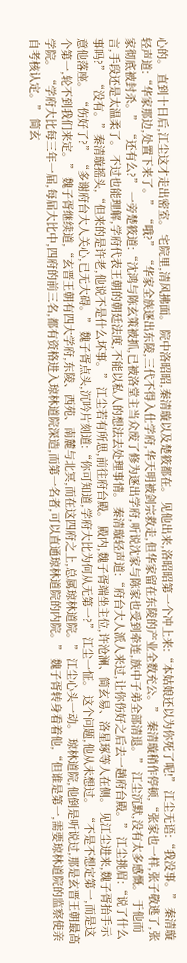心的。 直到十日后,江尘这才走出密室。 宅院里,清风拂面。 院中洛昭昭,秦清璇以及楚筱都在。 见他出来,洛昭昭第一个冲上来:“本姑娘还以为你死了呢!” 江尘无语:“我没事。” 秦清璇轻声道:“华家那边,处置下来了。” “哦?” “华家全族逐出东陵,三代不得入仕学府,华天明被剑宗救走,但华家留在东陵的产业全数充公。” 秦清璇稍作停顿,“张家也一样,张子敬逃了,张家彻底被封杀。” “还有么?” 一旁楚筱道:“沈鸿与陈玄策被抓,已被洛堂主当众废了修为逐出学府,听说沈家与陈家也受到牵连,族中子弟全部清退。” 江尘沉默,没有太多感慨。 于他而言,手段还是太温柔了。 不过也能理解,学府代表王朝的朝廷法度,不能以私人的想法去处理事情。 秦清璇轻声道:“府台大人派人来过,让你伤好之后去一趟府台殿。” 江尘挑眉:“说了什么事吗?” “没有。”秦清璇摇头,“但来的是许老,他说不是什么坏事。” 江尘若有所思,前往府台殿。 殿内,魏子胥端坐主位,许沧澜、简玄易、洛星琢等人在侧。 见江尘进来,魏子胥抬手示意他落座。 “伤好了?” “多谢府台大人关心,已无大碍。” 魏子胥点头,沉吟片刻道:“你可知道,学府大比为何从无第一?” 江尘一怔。 这个问题,他从未想过。 “不是不想定第一,而是这个第一,轮不到我们来定。” 魏子胥继续道,“玄晋王朝有四大学府,东陵、西苑、南麓与北冥,而在这四府之上,总属琼林道院。” 江尘心头一动。 琼林道院,他倒是听说过,那是玄晋王朝最高学院。 “学府大比每三年一届,每届大比中,四府的前三名,都有资格进入琼林道院深造,而第一名者,可以直通琼林道院的内院。” 魏子胥转身看着他,“但谁是第一,需要琼林道院的监察使亲自考核认定。” 简玄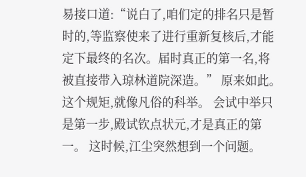易接口道:“说白了,咱们定的排名只是暂时的,等监察使来了进行重新复核后,才能定下最终的名次。届时真正的第一名,将被直接带入琼林道院深造。” 原来如此。 这个规矩,就像凡俗的科举。 会试中举只是第一步,殿试钦点状元,才是真正的第一。 这时候,江尘突然想到一个问题。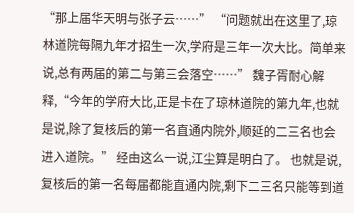“那上届华天明与张子云……” “问题就出在这里了,琼林道院每隔九年才招生一次,学府是三年一次大比。简单来说,总有两届的第二与第三会落空……” 魏子胥耐心解释,“今年的学府大比,正是卡在了琼林道院的第九年,也就是说,除了复核后的第一名直通内院外,顺延的二三名也会进入道院。” 经由这么一说,江尘算是明白了。 也就是说,复核后的第一名每届都能直通内院,剩下二三名只能等到道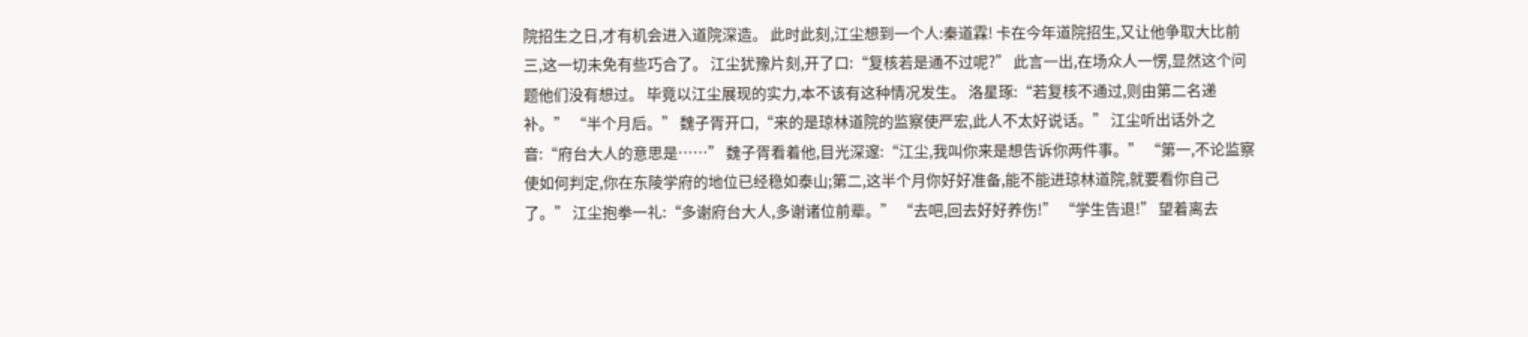院招生之日,才有机会进入道院深造。 此时此刻,江尘想到一个人:秦道霖! 卡在今年道院招生,又让他争取大比前三,这一切未免有些巧合了。 江尘犹豫片刻,开了口:“复核若是通不过呢?” 此言一出,在场众人一愣,显然这个问题他们没有想过。 毕竟以江尘展现的实力,本不该有这种情况发生。 洛星琢:“若复核不通过,则由第二名递补。” “半个月后。” 魏子胥开口,“来的是琼林道院的监察使严宏,此人不太好说话。” 江尘听出话外之音:“府台大人的意思是……” 魏子胥看着他,目光深邃:“江尘,我叫你来是想告诉你两件事。” “第一,不论监察使如何判定,你在东陵学府的地位已经稳如泰山;第二,这半个月你好好准备,能不能进琼林道院,就要看你自己了。” 江尘抱拳一礼:“多谢府台大人,多谢诸位前辈。” “去吧,回去好好养伤!” “学生告退!” 望着离去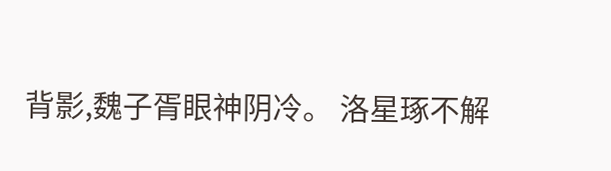背影,魏子胥眼神阴冷。 洛星琢不解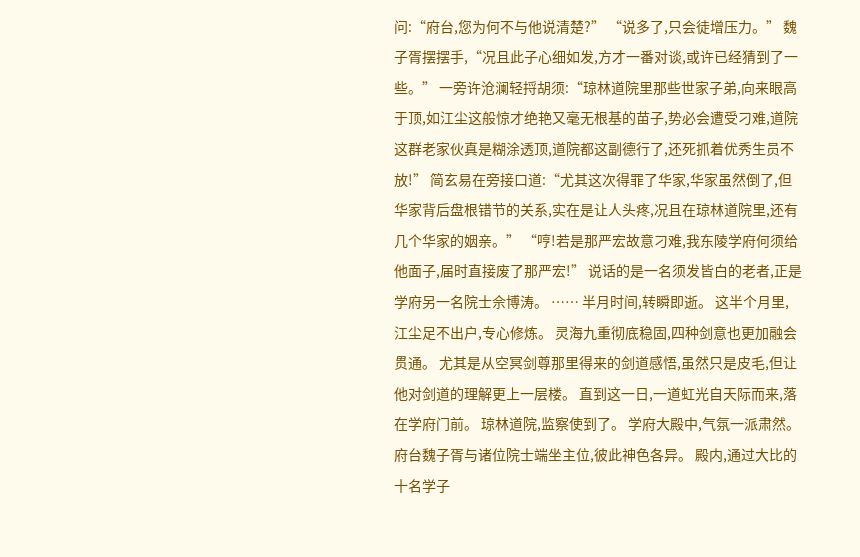问:“府台,您为何不与他说清楚?” “说多了,只会徒增压力。” 魏子胥摆摆手,“况且此子心细如发,方才一番对谈,或许已经猜到了一些。” 一旁许沧澜轻捋胡须:“琼林道院里那些世家子弟,向来眼高于顶,如江尘这般惊才绝艳又毫无根基的苗子,势必会遭受刁难,道院这群老家伙真是糊涂透顶,道院都这副德行了,还死抓着优秀生员不放!” 简玄易在旁接口道:“尤其这次得罪了华家,华家虽然倒了,但华家背后盘根错节的关系,实在是让人头疼,况且在琼林道院里,还有几个华家的姻亲。” “哼!若是那严宏故意刁难,我东陵学府何须给他面子,届时直接废了那严宏!” 说话的是一名须发皆白的老者,正是学府另一名院士佘博涛。 …… 半月时间,转瞬即逝。 这半个月里,江尘足不出户,专心修炼。 灵海九重彻底稳固,四种剑意也更加融会贯通。 尤其是从空冥剑尊那里得来的剑道感悟,虽然只是皮毛,但让他对剑道的理解更上一层楼。 直到这一日,一道虹光自天际而来,落在学府门前。 琼林道院,监察使到了。 学府大殿中,气氛一派肃然。 府台魏子胥与诸位院士端坐主位,彼此神色各异。 殿内,通过大比的十名学子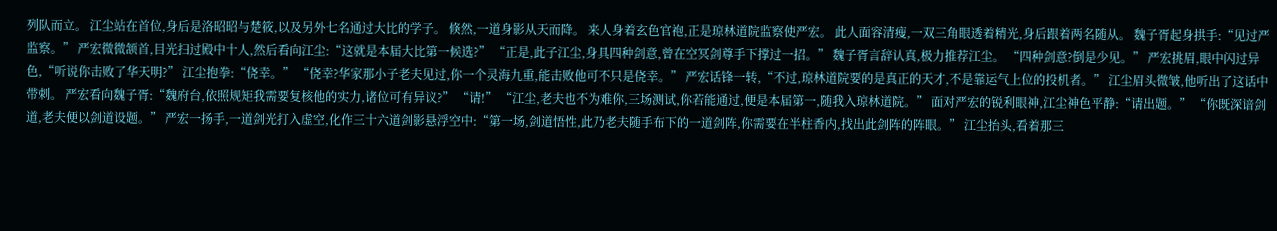列队而立。 江尘站在首位,身后是洛昭昭与楚筱,以及另外七名通过大比的学子。 倏然,一道身影从天而降。 来人身着玄色官袍,正是琼林道院监察使严宏。 此人面容清瘦,一双三角眼透着精光,身后跟着两名随从。 魏子胥起身拱手:“见过严监察。” 严宏微微颔首,目光扫过殿中十人,然后看向江尘:“这就是本届大比第一候选?” “正是,此子江尘,身具四种剑意,曾在空冥剑尊手下撑过一招。” 魏子胥言辞认真,极力推荐江尘。 “四种剑意?倒是少见。” 严宏挑眉,眼中闪过异色,“听说你击败了华天明?” 江尘抱拳:“侥幸。” “侥幸?华家那小子老夫见过,你一个灵海九重,能击败他可不只是侥幸。” 严宏话锋一转,“不过,琼林道院要的是真正的天才,不是靠运气上位的投机者。” 江尘眉头微皱,他听出了这话中带刺。 严宏看向魏子胥:“魏府台,依照规矩我需要复核他的实力,诸位可有异议?” “请!” “江尘,老夫也不为难你,三场测试,你若能通过,便是本届第一,随我入琼林道院。” 面对严宏的锐利眼神,江尘神色平静:“请出题。” “你既深谙剑道,老夫便以剑道设题。” 严宏一扬手,一道剑光打入虚空,化作三十六道剑影悬浮空中:“第一场,剑道悟性,此乃老夫随手布下的一道剑阵,你需要在半柱香内,找出此剑阵的阵眼。” 江尘抬头,看着那三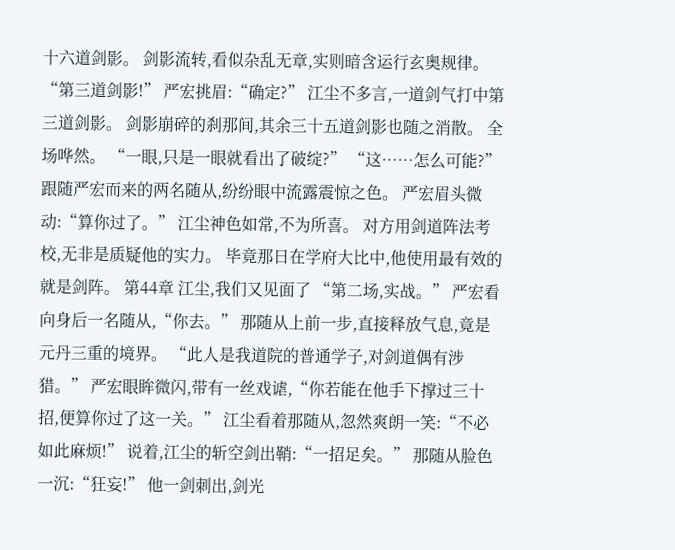十六道剑影。 剑影流转,看似杂乱无章,实则暗含运行玄奥规律。 “第三道剑影!” 严宏挑眉:“确定?” 江尘不多言,一道剑气打中第三道剑影。 剑影崩碎的刹那间,其余三十五道剑影也随之消散。 全场哗然。 “一眼,只是一眼就看出了破绽?” “这……怎么可能?” 跟随严宏而来的两名随从,纷纷眼中流露震惊之色。 严宏眉头微动:“算你过了。” 江尘神色如常,不为所喜。 对方用剑道阵法考校,无非是质疑他的实力。 毕竟那日在学府大比中,他使用最有效的就是剑阵。 第44章 江尘,我们又见面了 “第二场,实战。” 严宏看向身后一名随从,“你去。” 那随从上前一步,直接释放气息,竟是元丹三重的境界。 “此人是我道院的普通学子,对剑道偶有涉猎。” 严宏眼眸微闪,带有一丝戏谑,“你若能在他手下撑过三十招,便算你过了这一关。” 江尘看着那随从,忽然爽朗一笑:“不必如此麻烦!” 说着,江尘的斩空剑出鞘:“一招足矣。” 那随从脸色一沉:“狂妄!” 他一剑刺出,剑光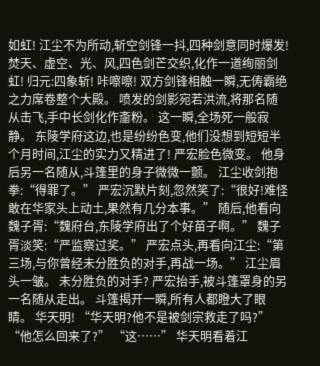如虹! 江尘不为所动,斩空剑锋一抖,四种剑意同时爆发! 焚天、虚空、光、风,四色剑芒交织,化作一道绚丽剑虹! 归元:四象斩! 咔嚓嚓! 双方剑锋相触一瞬,无俦霸绝之力席卷整个大殿。 喷发的剑影宛若洪流,将那名随从击飞,手中长剑化作齑粉。 这一瞬,全场死一般寂静。 东陵学府这边,也是纷纷色变,他们没想到短短半个月时间,江尘的实力又精进了! 严宏脸色微变。 他身后另一名随从,斗篷里的身子微微一颤。 江尘收剑抱拳:“得罪了。” 严宏沉默片刻,忽然笑了:“很好!难怪敢在华家头上动土,果然有几分本事。” 随后,他看向魏子胥:“魏府台,东陵学府出了个好苗子啊。” 魏子胥淡笑:“严监察过奖。” 严宏点头,再看向江尘:“第三场,与你曾经未分胜负的对手,再战一场。” 江尘眉头一皱。 未分胜负的对手? 严宏抬手,被斗篷罩身的另一名随从走出。 斗篷揭开一瞬,所有人都瞪大了眼睛。 华天明! “华天明?他不是被剑宗救走了吗?” “他怎么回来了?” “这……” 华天明看着江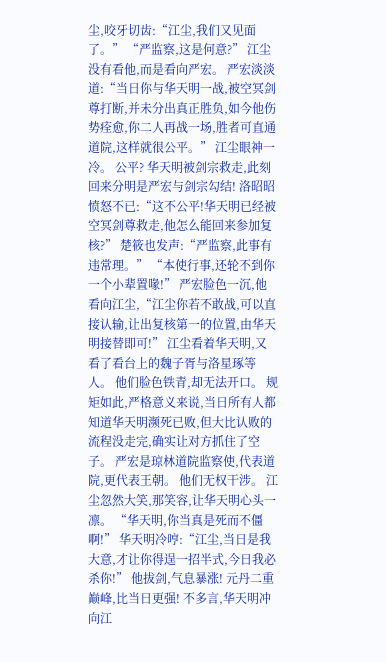尘,咬牙切齿:“江尘,我们又见面了。” “严监察,这是何意?” 江尘没有看他,而是看向严宏。 严宏淡淡道:“当日你与华天明一战,被空冥剑尊打断,并未分出真正胜负,如今他伤势痊愈,你二人再战一场,胜者可直通道院,这样就很公平。” 江尘眼神一冷。 公平? 华天明被剑宗救走,此刻回来分明是严宏与剑宗勾结! 洛昭昭愤怒不已:“这不公平!华天明已经被空冥剑尊救走,他怎么能回来参加复核?” 楚筱也发声:“严监察,此事有违常理。” “本使行事,还轮不到你一个小辈置喙!” 严宏脸色一沉,他看向江尘,“江尘你若不敢战,可以直接认输,让出复核第一的位置,由华天明接替即可!” 江尘看着华天明,又看了看台上的魏子胥与洛星琢等人。 他们脸色铁青,却无法开口。 规矩如此,严格意义来说,当日所有人都知道华天明濒死已败,但大比认败的流程没走完,确实让对方抓住了空子。 严宏是琼林道院监察使,代表道院,更代表王朝。 他们无权干涉。 江尘忽然大笑,那笑容,让华天明心头一凛。 “华天明,你当真是死而不僵啊!” 华天明冷哼:“江尘,当日是我大意,才让你得逞一招半式,今日我必杀你!” 他拔剑,气息暴涨! 元丹二重巅峰,比当日更强! 不多言,华天明冲向江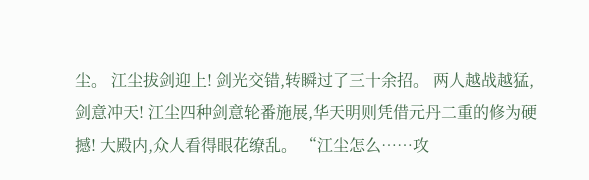尘。 江尘拔剑迎上! 剑光交错,转瞬过了三十余招。 两人越战越猛,剑意冲天! 江尘四种剑意轮番施展,华天明则凭借元丹二重的修为硬撼! 大殿内,众人看得眼花缭乱。 “江尘怎么……攻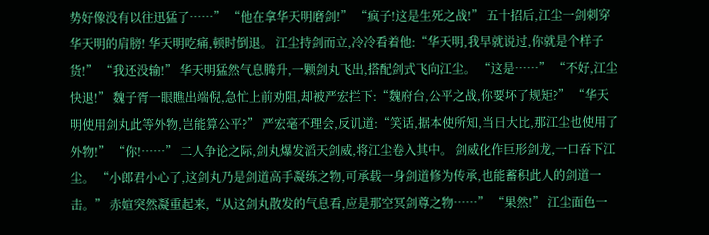势好像没有以往迅猛了……” “他在拿华天明磨剑!” “疯子!这是生死之战!” 五十招后,江尘一剑刺穿华天明的肩膀! 华天明吃痛,顿时倒退。 江尘持剑而立,冷冷看着他:“华天明,我早就说过,你就是个样子货!” “我还没输!” 华天明猛然气息腾升,一颗剑丸飞出,搭配剑式飞向江尘。 “这是……” “不好,江尘快退!” 魏子胥一眼瞧出端倪,急忙上前劝阻,却被严宏拦下:“魏府台,公平之战,你要坏了规矩?” “华天明使用剑丸此等外物,岂能算公平?” 严宏毫不理会,反讥道:“笑话,据本使所知,当日大比,那江尘也使用了外物!” “你!……” 二人争论之际,剑丸爆发滔天剑威,将江尘卷入其中。 剑威化作巨形剑龙,一口吞下江尘。 “小郎君小心了,这剑丸乃是剑道高手凝练之物,可承载一身剑道修为传承,也能蓄积此人的剑道一击。” 赤媗突然凝重起来,“从这剑丸散发的气息看,应是那空冥剑尊之物……” “果然!” 江尘面色一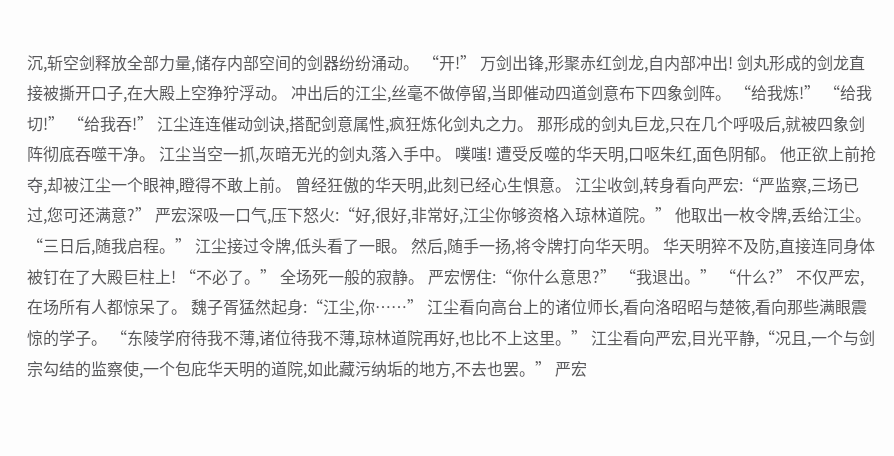沉,斩空剑释放全部力量,储存内部空间的剑器纷纷涌动。 “开!” 万剑出锋,形聚赤红剑龙,自内部冲出! 剑丸形成的剑龙直接被撕开口子,在大殿上空狰狞浮动。 冲出后的江尘,丝毫不做停留,当即催动四道剑意布下四象剑阵。 “给我炼!” “给我切!” “给我吞!” 江尘连连催动剑诀,搭配剑意属性,疯狂炼化剑丸之力。 那形成的剑丸巨龙,只在几个呼吸后,就被四象剑阵彻底吞噬干净。 江尘当空一抓,灰暗无光的剑丸落入手中。 噗嗤! 遭受反噬的华天明,口呕朱红,面色阴郁。 他正欲上前抢夺,却被江尘一个眼神,瞪得不敢上前。 曾经狂傲的华天明,此刻已经心生惧意。 江尘收剑,转身看向严宏:“严监察,三场已过,您可还满意?” 严宏深吸一口气,压下怒火:“好,很好,非常好,江尘你够资格入琼林道院。” 他取出一枚令牌,丢给江尘。 “三日后,随我启程。” 江尘接过令牌,低头看了一眼。 然后,随手一扬,将令牌打向华天明。 华天明猝不及防,直接连同身体被钉在了大殿巨柱上! “不必了。” 全场死一般的寂静。 严宏愣住:“你什么意思?” “我退出。” “什么?” 不仅严宏,在场所有人都惊呆了。 魏子胥猛然起身:“江尘,你……” 江尘看向高台上的诸位师长,看向洛昭昭与楚筱,看向那些满眼震惊的学子。 “东陵学府待我不薄,诸位待我不薄,琼林道院再好,也比不上这里。” 江尘看向严宏,目光平静,“况且,一个与剑宗勾结的监察使,一个包庇华天明的道院,如此藏污纳垢的地方,不去也罢。” 严宏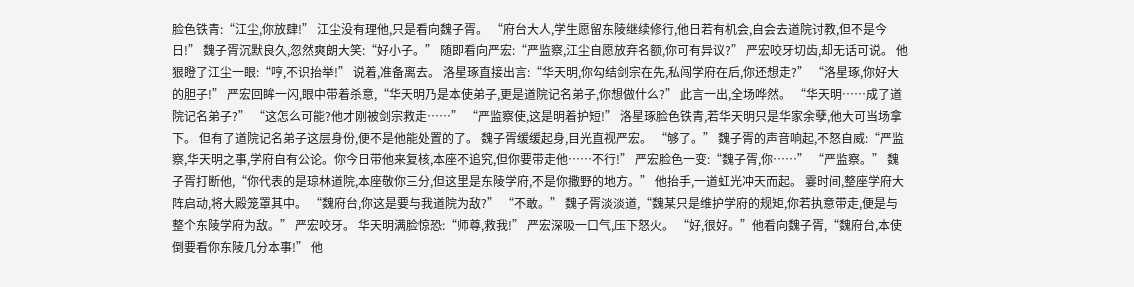脸色铁青:“江尘,你放肆!” 江尘没有理他,只是看向魏子胥。 “府台大人,学生愿留东陵继续修行,他日若有机会,自会去道院讨教,但不是今日!” 魏子胥沉默良久,忽然爽朗大笑:“好小子。” 随即看向严宏:“严监察,江尘自愿放弃名额,你可有异议?” 严宏咬牙切齿,却无话可说。 他狠瞪了江尘一眼:“哼,不识抬举!” 说着,准备离去。 洛星琢直接出言:“华天明,你勾结剑宗在先,私闯学府在后,你还想走?” “洛星琢,你好大的胆子!” 严宏回眸一闪,眼中带着杀意,“华天明乃是本使弟子,更是道院记名弟子,你想做什么?” 此言一出,全场哗然。 “华天明……成了道院记名弟子?” “这怎么可能?他才刚被剑宗救走……” “严监察使,这是明着护短!” 洛星琢脸色铁青,若华天明只是华家余孽,他大可当场拿下。 但有了道院记名弟子这层身份,便不是他能处置的了。 魏子胥缓缓起身,目光直视严宏。 “够了。” 魏子胥的声音响起,不怒自威:“严监察,华天明之事,学府自有公论。你今日带他来复核,本座不追究,但你要带走他……不行!” 严宏脸色一变:“魏子胥,你……” “严监察。” 魏子胥打断他,“你代表的是琼林道院,本座敬你三分,但这里是东陵学府,不是你撒野的地方。” 他抬手,一道虹光冲天而起。 霎时间,整座学府大阵启动,将大殿笼罩其中。 “魏府台,你这是要与我道院为敌?” “不敢。” 魏子胥淡淡道,“魏某只是维护学府的规矩,你若执意带走,便是与整个东陵学府为敌。” 严宏咬牙。 华天明满脸惊恐:“师尊,救我!” 严宏深吸一口气,压下怒火。 “好,很好。”他看向魏子胥,“魏府台,本使倒要看你东陵几分本事!” 他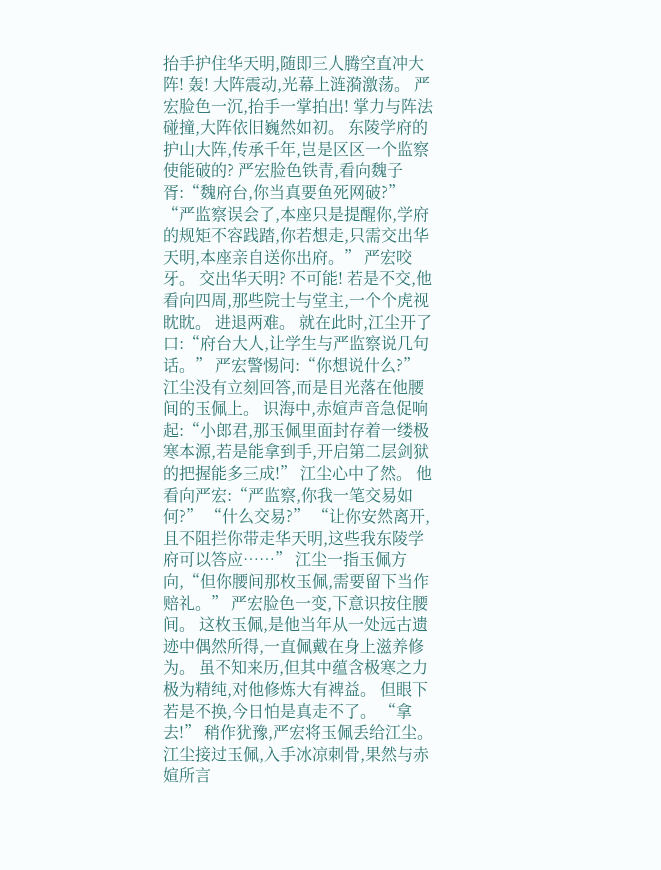抬手护住华天明,随即三人腾空直冲大阵! 轰! 大阵震动,光幕上涟漪激荡。 严宏脸色一沉,抬手一掌拍出! 掌力与阵法碰撞,大阵依旧巍然如初。 东陵学府的护山大阵,传承千年,岂是区区一个监察使能破的? 严宏脸色铁青,看向魏子胥:“魏府台,你当真要鱼死网破?” “严监察误会了,本座只是提醒你,学府的规矩不容践踏,你若想走,只需交出华天明,本座亲自送你出府。” 严宏咬牙。 交出华天明? 不可能! 若是不交,他看向四周,那些院士与堂主,一个个虎视眈眈。 进退两难。 就在此时,江尘开了口:“府台大人,让学生与严监察说几句话。” 严宏警惕问:“你想说什么?” 江尘没有立刻回答,而是目光落在他腰间的玉佩上。 识海中,赤媗声音急促响起:“小郎君,那玉佩里面封存着一缕极寒本源,若是能拿到手,开启第二层剑狱的把握能多三成!” 江尘心中了然。 他看向严宏:“严监察,你我一笔交易如何?” “什么交易?” “让你安然离开,且不阻拦你带走华天明,这些我东陵学府可以答应……” 江尘一指玉佩方向,“但你腰间那枚玉佩,需要留下当作赔礼。” 严宏脸色一变,下意识按住腰间。 这枚玉佩,是他当年从一处远古遗迹中偶然所得,一直佩戴在身上滋养修为。 虽不知来历,但其中蕴含极寒之力极为精纯,对他修炼大有裨益。 但眼下若是不换,今日怕是真走不了。 “拿去!” 稍作犹豫,严宏将玉佩丢给江尘。 江尘接过玉佩,入手冰凉刺骨,果然与赤媗所言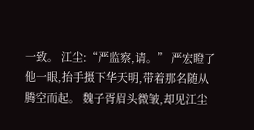一致。 江尘:“严监察,请。” 严宏瞪了他一眼,抬手摄下华天明,带着那名随从腾空而起。 魏子胥眉头微皱,却见江尘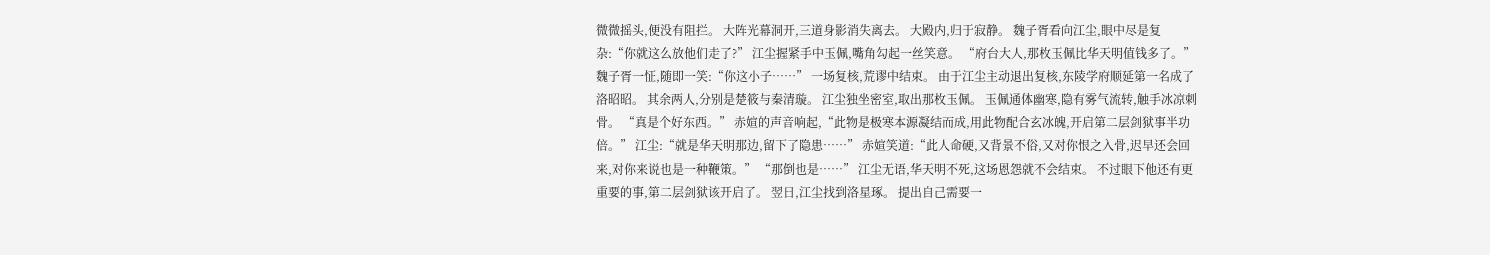微微摇头,便没有阻拦。 大阵光幕洞开,三道身影消失离去。 大殿内,归于寂静。 魏子胥看向江尘,眼中尽是复杂:“你就这么放他们走了?” 江尘握紧手中玉佩,嘴角勾起一丝笑意。 “府台大人,那枚玉佩比华天明值钱多了。” 魏子胥一怔,随即一笑:“你这小子……” 一场复核,荒谬中结束。 由于江尘主动退出复核,东陵学府顺延第一名成了洛昭昭。 其余两人,分别是楚筱与秦清璇。 江尘独坐密室,取出那枚玉佩。 玉佩通体幽寒,隐有雾气流转,触手冰凉刺骨。 “真是个好东西。” 赤媗的声音响起,“此物是极寒本源凝结而成,用此物配合玄冰魄,开启第二层剑狱事半功倍。” 江尘:“就是华天明那边,留下了隐患……” 赤媗笑道:“此人命硬,又背景不俗,又对你恨之入骨,迟早还会回来,对你来说也是一种鞭策。” “那倒也是……” 江尘无语,华天明不死,这场恩怨就不会结束。 不过眼下他还有更重要的事,第二层剑狱该开启了。 翌日,江尘找到洛星琢。 提出自己需要一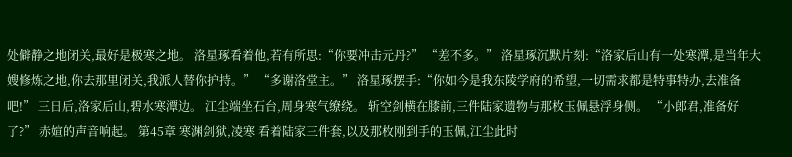处僻静之地闭关,最好是极寒之地。 洛星琢看着他,若有所思:“你要冲击元丹?” “差不多。” 洛星琢沉默片刻:“洛家后山有一处寒潭,是当年大嫂修炼之地,你去那里闭关,我派人替你护持。” “多谢洛堂主。” 洛星琢摆手:“你如今是我东陵学府的希望,一切需求都是特事特办,去准备吧!” 三日后,洛家后山,碧水寒潭边。 江尘端坐石台,周身寒气缭绕。 斩空剑横在膝前,三件陆家遗物与那枚玉佩悬浮身侧。 “小郎君,准备好了?” 赤媗的声音响起。 第45章 寒渊剑狱,凌寒 看着陆家三件套,以及那枚刚到手的玉佩,江尘此时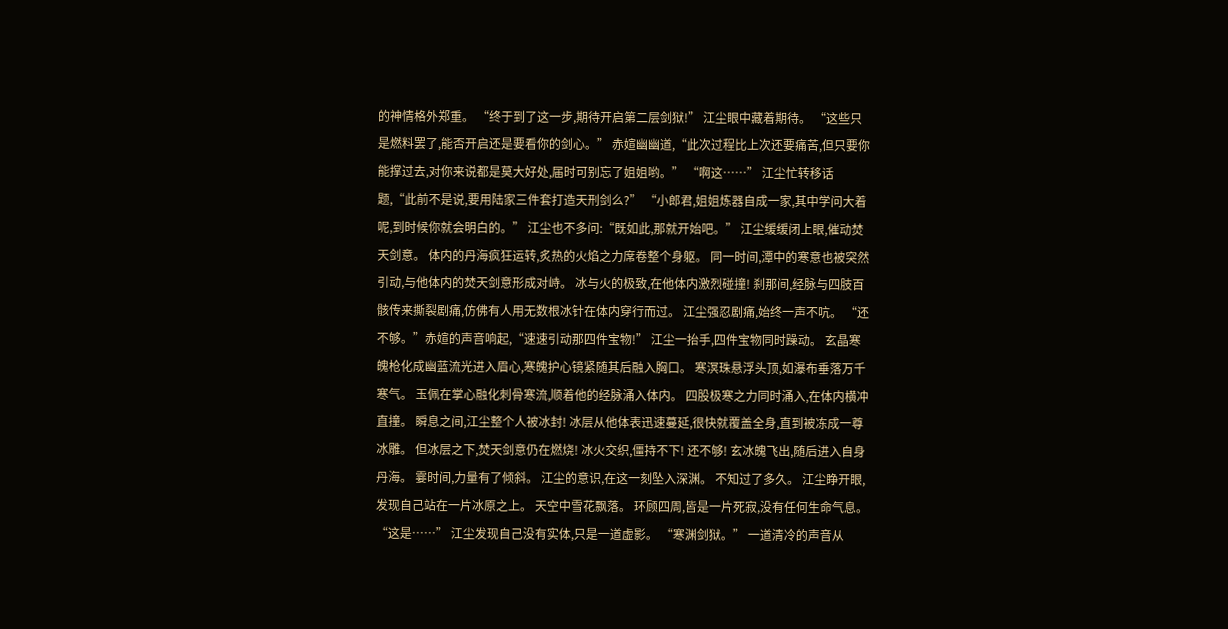的神情格外郑重。 “终于到了这一步,期待开启第二层剑狱!” 江尘眼中藏着期待。 “这些只是燃料罢了,能否开启还是要看你的剑心。” 赤媗幽幽道,“此次过程比上次还要痛苦,但只要你能撑过去,对你来说都是莫大好处,届时可别忘了姐姐哟。” “啊这……” 江尘忙转移话题,“此前不是说,要用陆家三件套打造天刑剑么?” “小郎君,姐姐炼器自成一家,其中学问大着呢,到时候你就会明白的。” 江尘也不多问:“既如此,那就开始吧。” 江尘缓缓闭上眼,催动焚天剑意。 体内的丹海疯狂运转,炙热的火焰之力席卷整个身躯。 同一时间,潭中的寒意也被突然引动,与他体内的焚天剑意形成对峙。 冰与火的极致,在他体内激烈碰撞! 刹那间,经脉与四肢百骸传来撕裂剧痛,仿佛有人用无数根冰针在体内穿行而过。 江尘强忍剧痛,始终一声不吭。 “还不够。”赤媗的声音响起,“速速引动那四件宝物!” 江尘一抬手,四件宝物同时躁动。 玄晶寒魄枪化成幽蓝流光进入眉心,寒魄护心镜紧随其后融入胸口。 寒溟珠悬浮头顶,如瀑布垂落万千寒气。 玉佩在掌心融化刺骨寒流,顺着他的经脉涌入体内。 四股极寒之力同时涌入,在体内横冲直撞。 瞬息之间,江尘整个人被冰封! 冰层从他体表迅速蔓延,很快就覆盖全身,直到被冻成一尊冰雕。 但冰层之下,焚天剑意仍在燃烧! 冰火交织,僵持不下! 还不够! 玄冰魄飞出,随后进入自身丹海。 霎时间,力量有了倾斜。 江尘的意识,在这一刻坠入深渊。 不知过了多久。 江尘睁开眼,发现自己站在一片冰原之上。 天空中雪花飘落。 环顾四周,皆是一片死寂,没有任何生命气息。 “这是……” 江尘发现自己没有实体,只是一道虚影。 “寒渊剑狱。” 一道清冷的声音从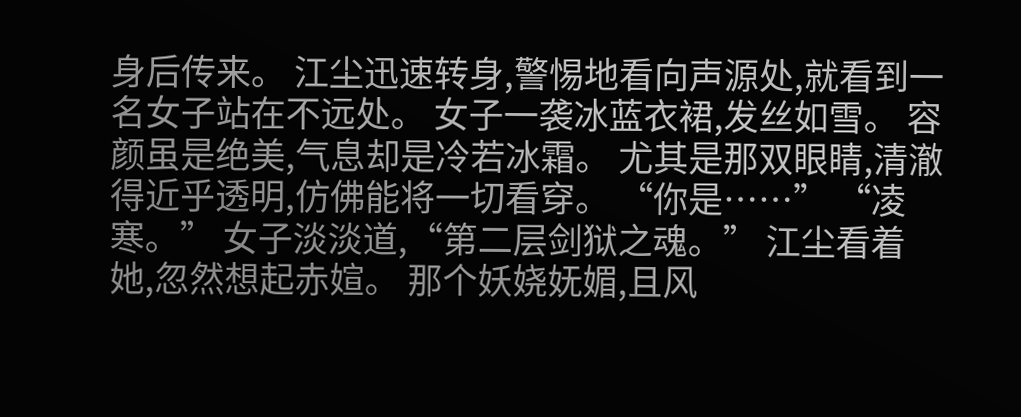身后传来。 江尘迅速转身,警惕地看向声源处,就看到一名女子站在不远处。 女子一袭冰蓝衣裙,发丝如雪。 容颜虽是绝美,气息却是冷若冰霜。 尤其是那双眼睛,清澈得近乎透明,仿佛能将一切看穿。 “你是……” “凌寒。” 女子淡淡道,“第二层剑狱之魂。” 江尘看着她,忽然想起赤媗。 那个妖娆妩媚,且风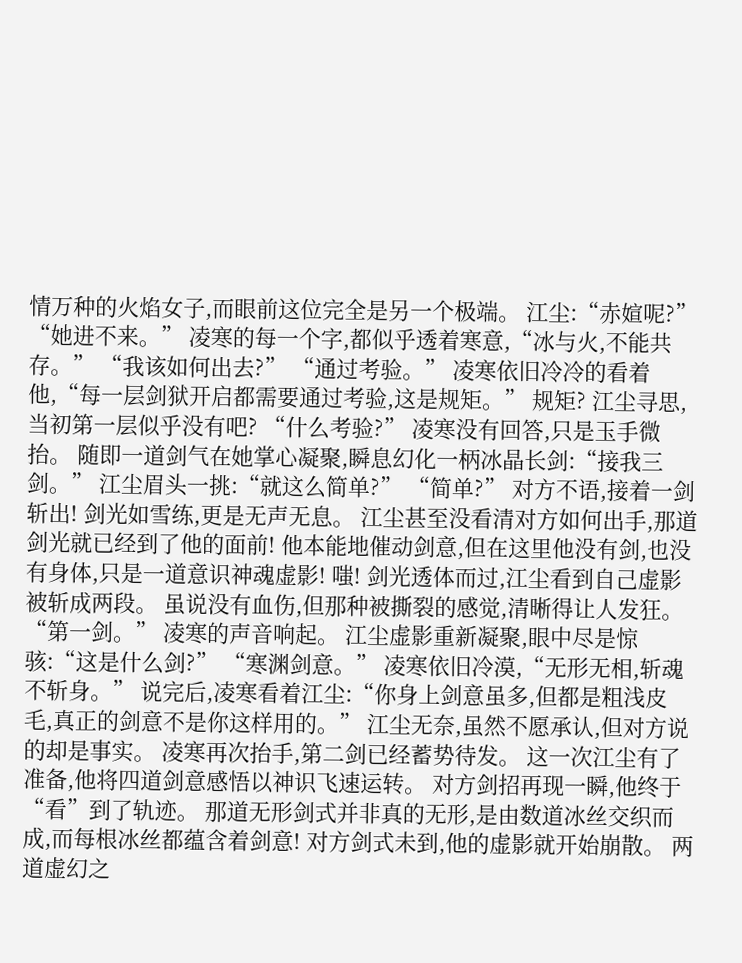情万种的火焰女子,而眼前这位完全是另一个极端。 江尘:“赤媗呢?” “她进不来。” 凌寒的每一个字,都似乎透着寒意,“冰与火,不能共存。” “我该如何出去?” “通过考验。” 凌寒依旧冷冷的看着他,“每一层剑狱开启都需要通过考验,这是规矩。” 规矩? 江尘寻思,当初第一层似乎没有吧? “什么考验?” 凌寒没有回答,只是玉手微抬。 随即一道剑气在她掌心凝聚,瞬息幻化一柄冰晶长剑:“接我三剑。” 江尘眉头一挑:“就这么简单?” “简单?” 对方不语,接着一剑斩出! 剑光如雪练,更是无声无息。 江尘甚至没看清对方如何出手,那道剑光就已经到了他的面前! 他本能地催动剑意,但在这里他没有剑,也没有身体,只是一道意识神魂虚影! 嗤! 剑光透体而过,江尘看到自己虚影被斩成两段。 虽说没有血伤,但那种被撕裂的感觉,清晰得让人发狂。 “第一剑。” 凌寒的声音响起。 江尘虚影重新凝聚,眼中尽是惊骇:“这是什么剑?” “寒渊剑意。” 凌寒依旧冷漠,“无形无相,斩魂不斩身。” 说完后,凌寒看着江尘:“你身上剑意虽多,但都是粗浅皮毛,真正的剑意不是你这样用的。” 江尘无奈,虽然不愿承认,但对方说的却是事实。 凌寒再次抬手,第二剑已经蓄势待发。 这一次江尘有了准备,他将四道剑意感悟以神识飞速运转。 对方剑招再现一瞬,他终于“看”到了轨迹。 那道无形剑式并非真的无形,是由数道冰丝交织而成,而每根冰丝都蕴含着剑意! 对方剑式未到,他的虚影就开始崩散。 两道虚幻之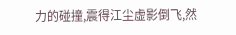力的碰撞,震得江尘虚影倒飞,然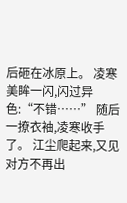后砸在冰原上。 凌寒美眸一闪,闪过异色:“不错……” 随后一撩衣袖,凌寒收手了。 江尘爬起来,又见对方不再出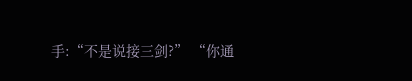手:“不是说接三剑?” “你通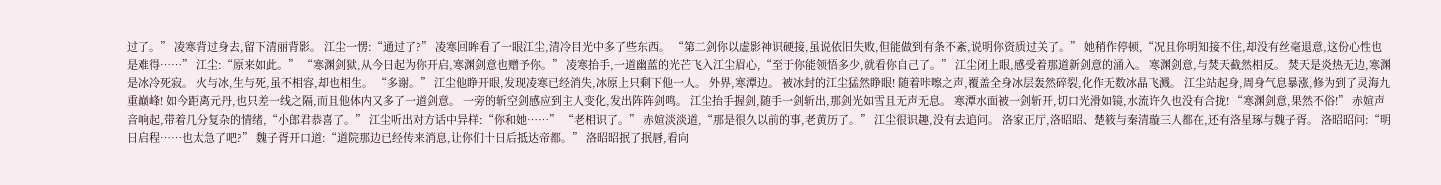过了。” 凌寒背过身去,留下清丽背影。 江尘一愣:“通过了?” 凌寒回眸看了一眼江尘,清冷目光中多了些东西。 “第二剑你以虚影神识硬接,虽说依旧失败,但能做到有条不紊,说明你资质过关了。” 她稍作停顿,“况且你明知接不住,却没有丝毫退意,这份心性也是难得……” 江尘:“原来如此。” “寒渊剑狱,从今日起为你开启,寒渊剑意也赠予你。” 凌寒抬手,一道幽蓝的光芒飞入江尘眉心,“至于你能领悟多少,就看你自己了。” 江尘闭上眼,感受着那道新剑意的涌入。 寒渊剑意,与焚天截然相反。 焚天是炎热无边,寒渊是冰冷死寂。 火与冰,生与死,虽不相容,却也相生。 “多谢。” 江尘他睁开眼,发现凌寒已经消失,冰原上只剩下他一人。 外界,寒潭边。 被冰封的江尘猛然睁眼! 随着咔嚓之声,覆盖全身冰层轰然碎裂,化作无数冰晶飞溅。 江尘站起身,周身气息暴涨,修为到了灵海九重巅峰! 如今距离元丹,也只差一线之隔,而且他体内又多了一道剑意。 一旁的斩空剑感应到主人变化,发出阵阵剑鸣。 江尘抬手握剑,随手一剑斩出,那剑光如雪且无声无息。 寒潭水面被一剑斩开,切口光滑如镜,水流许久也没有合拢! “寒渊剑意,果然不俗!” 赤媗声音响起,带着几分复杂的情绪,“小郎君恭喜了。” 江尘听出对方话中异样:“你和她……” “老相识了。” 赤媗淡淡道,“那是很久以前的事,老黄历了。” 江尘很识趣,没有去追问。 洛家正厅,洛昭昭、楚筱与秦清璇三人都在,还有洛星琢与魏子胥。 洛昭昭问:“明日启程……也太急了吧?” 魏子胥开口道:“道院那边已经传来消息,让你们十日后抵达帝都。” 洛昭昭抿了抿唇,看向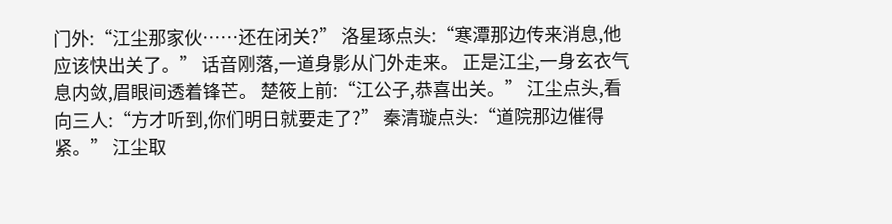门外:“江尘那家伙……还在闭关?” 洛星琢点头:“寒潭那边传来消息,他应该快出关了。” 话音刚落,一道身影从门外走来。 正是江尘,一身玄衣气息内敛,眉眼间透着锋芒。 楚筱上前:“江公子,恭喜出关。” 江尘点头,看向三人:“方才听到,你们明日就要走了?” 秦清璇点头:“道院那边催得紧。” 江尘取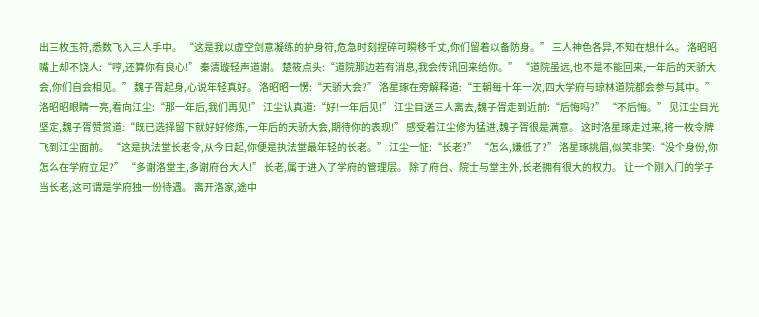出三枚玉符,悉数飞入三人手中。 “这是我以虚空剑意凝练的护身符,危急时刻捏碎可瞬移千丈,你们留着以备防身。” 三人神色各异,不知在想什么。 洛昭昭嘴上却不饶人:“哼,还算你有良心!” 秦清璇轻声道谢。 楚筱点头:“道院那边若有消息,我会传讯回来给你。” “道院虽远,也不是不能回来,一年后的天骄大会,你们自会相见。” 魏子胥起身,心说年轻真好。 洛昭昭一愣:“天骄大会?” 洛星琢在旁解释道:“王朝每十年一次,四大学府与琼林道院都会参与其中。” 洛昭昭眼睛一亮,看向江尘:“那一年后,我们再见!” 江尘认真道:“好!一年后见!” 江尘目送三人离去,魏子胥走到近前:“后悔吗?” “不后悔。” 见江尘目光坚定,魏子胥赞赏道:“既已选择留下就好好修炼,一年后的天骄大会,期待你的表现!” 感受着江尘修为猛进,魏子胥很是满意。 这时洛星琢走过来,将一枚令牌飞到江尘面前。 “这是执法堂长老令,从今日起,你便是执法堂最年轻的长老。” 江尘一怔:“长老?” “怎么,嫌低了?” 洛星琢挑眉,似笑非笑:“没个身份,你怎么在学府立足?” “多谢洛堂主,多谢府台大人!” 长老,属于进入了学府的管理层。 除了府台、院士与堂主外,长老拥有很大的权力。 让一个刚入门的学子当长老,这可谓是学府独一份待遇。 离开洛家,途中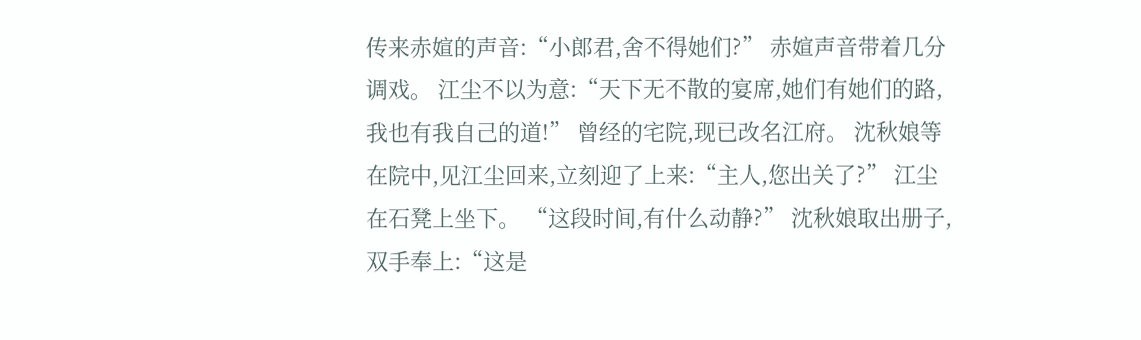传来赤媗的声音:“小郎君,舍不得她们?” 赤媗声音带着几分调戏。 江尘不以为意:“天下无不散的宴席,她们有她们的路,我也有我自己的道!” 曾经的宅院,现已改名江府。 沈秋娘等在院中,见江尘回来,立刻迎了上来:“主人,您出关了?” 江尘在石凳上坐下。 “这段时间,有什么动静?” 沈秋娘取出册子,双手奉上:“这是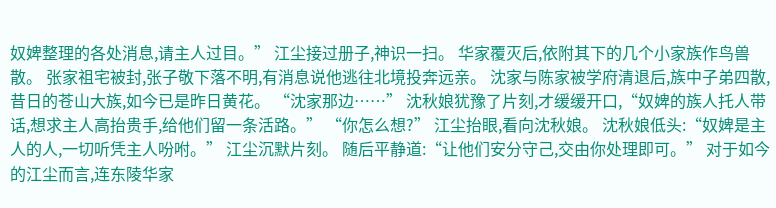奴婢整理的各处消息,请主人过目。” 江尘接过册子,神识一扫。 华家覆灭后,依附其下的几个小家族作鸟兽散。 张家祖宅被封,张子敬下落不明,有消息说他逃往北境投奔远亲。 沈家与陈家被学府清退后,族中子弟四散,昔日的苍山大族,如今已是昨日黄花。 “沈家那边……” 沈秋娘犹豫了片刻,才缓缓开口,“奴婢的族人托人带话,想求主人高抬贵手,给他们留一条活路。” “你怎么想?” 江尘抬眼,看向沈秋娘。 沈秋娘低头:“奴婢是主人的人,一切听凭主人吩咐。” 江尘沉默片刻。 随后平静道:“让他们安分守己,交由你处理即可。” 对于如今的江尘而言,连东陵华家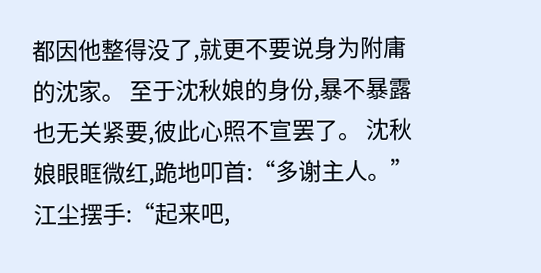都因他整得没了,就更不要说身为附庸的沈家。 至于沈秋娘的身份,暴不暴露也无关紧要,彼此心照不宣罢了。 沈秋娘眼眶微红,跪地叩首:“多谢主人。” 江尘摆手:“起来吧,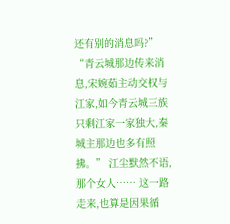还有别的消息吗?” “青云城那边传来消息,宋婉茹主动交权与江家,如今青云城三族只剩江家一家独大,秦城主那边也多有照拂。” 江尘默然不语,那个女人…… 这一路走来,也算是因果循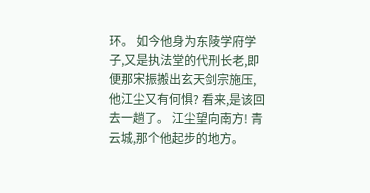环。 如今他身为东陵学府学子,又是执法堂的代刑长老,即便那宋振搬出玄天剑宗施压,他江尘又有何惧? 看来,是该回去一趟了。 江尘望向南方! 青云城,那个他起步的地方。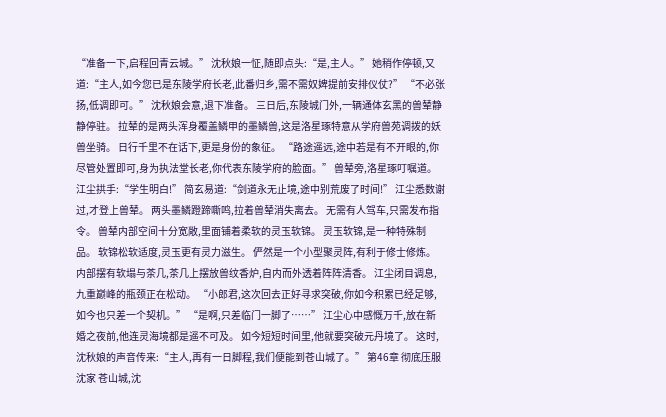“准备一下,启程回青云城。” 沈秋娘一怔,随即点头:“是,主人。” 她稍作停顿,又道:“主人,如今您已是东陵学府长老,此番归乡,需不需奴婢提前安排仪仗?” “不必张扬,低调即可。” 沈秋娘会意,退下准备。 三日后,东陵城门外,一辆通体玄黑的兽辇静静停驻。 拉辇的是两头浑身覆盖鳞甲的墨鳞兽,这是洛星琢特意从学府兽苑调拨的妖兽坐骑。 日行千里不在话下,更是身份的象征。 “路途遥远,途中若是有不开眼的,你尽管处置即可,身为执法堂长老,你代表东陵学府的脸面。” 兽辇旁,洛星琢叮嘱道。 江尘拱手:“学生明白!” 简玄易道:“剑道永无止境,途中别荒废了时间!” 江尘悉数谢过,才登上兽辇。 两头墨鳞蹬蹄嘶鸣,拉着兽辇消失离去。 无需有人驾车,只需发布指令。 兽辇内部空间十分宽敞,里面铺着柔软的灵玉软锦。 灵玉软锦,是一种特殊制品。 软锦松软适度,灵玉更有灵力滋生。 俨然是一个小型聚灵阵,有利于修士修炼。 内部摆有软塌与茶几,茶几上摆放兽纹香炉,自内而外透着阵阵清香。 江尘闭目调息,九重巅峰的瓶颈正在松动。 “小郎君,这次回去正好寻求突破,你如今积累已经足够,如今也只差一个契机。” “是啊,只差临门一脚了……” 江尘心中感慨万千,放在新婚之夜前,他连灵海境都是遥不可及。 如今短短时间里,他就要突破元丹境了。 这时,沈秋娘的声音传来:“主人,再有一日脚程,我们便能到苍山城了。” 第46章 彻底压服沈家 苍山城,沈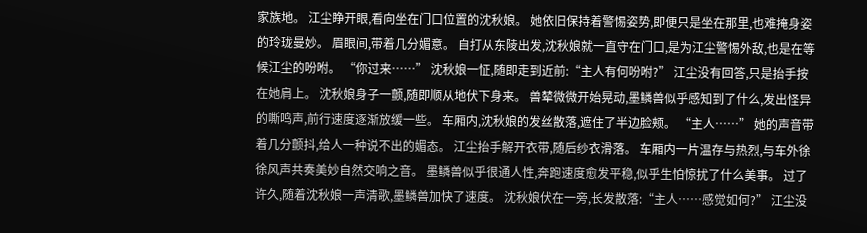家族地。 江尘睁开眼,看向坐在门口位置的沈秋娘。 她依旧保持着警惕姿势,即便只是坐在那里,也难掩身姿的玲珑曼妙。 眉眼间,带着几分媚意。 自打从东陵出发,沈秋娘就一直守在门口,是为江尘警惕外敌,也是在等候江尘的吩咐。 “你过来……” 沈秋娘一怔,随即走到近前:“主人有何吩咐?” 江尘没有回答,只是抬手按在她肩上。 沈秋娘身子一颤,随即顺从地伏下身来。 兽辇微微开始晃动,墨鳞兽似乎感知到了什么,发出怪异的嘶鸣声,前行速度逐渐放缓一些。 车厢内,沈秋娘的发丝散落,遮住了半边脸颊。 “主人……” 她的声音带着几分颤抖,给人一种说不出的媚态。 江尘抬手解开衣带,随后纱衣滑落。 车厢内一片温存与热烈,与车外徐徐风声共奏美妙自然交响之音。 墨鳞兽似乎很通人性,奔跑速度愈发平稳,似乎生怕惊扰了什么美事。 过了许久,随着沈秋娘一声清歌,墨鳞兽加快了速度。 沈秋娘伏在一旁,长发散落:“主人……感觉如何?” 江尘没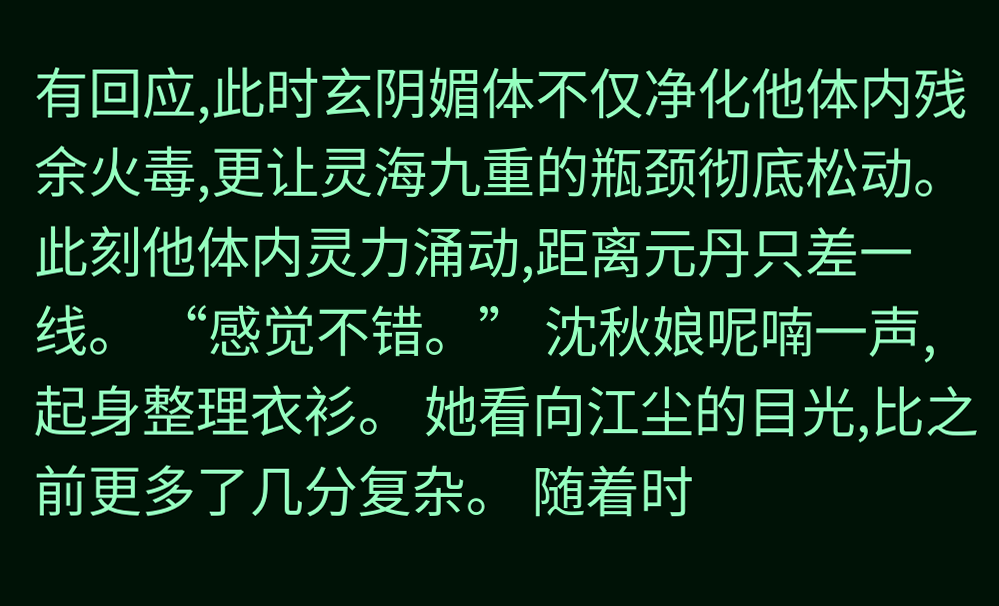有回应,此时玄阴媚体不仅净化他体内残余火毒,更让灵海九重的瓶颈彻底松动。 此刻他体内灵力涌动,距离元丹只差一线。 “感觉不错。” 沈秋娘呢喃一声,起身整理衣衫。 她看向江尘的目光,比之前更多了几分复杂。 随着时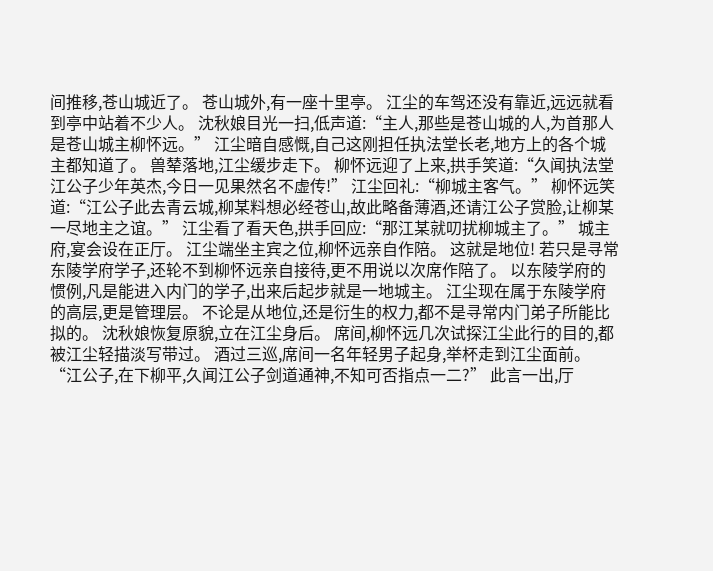间推移,苍山城近了。 苍山城外,有一座十里亭。 江尘的车驾还没有靠近,远远就看到亭中站着不少人。 沈秋娘目光一扫,低声道:“主人,那些是苍山城的人,为首那人是苍山城主柳怀远。” 江尘暗自感慨,自己这刚担任执法堂长老,地方上的各个城主都知道了。 兽辇落地,江尘缓步走下。 柳怀远迎了上来,拱手笑道:“久闻执法堂江公子少年英杰,今日一见果然名不虚传!” 江尘回礼:“柳城主客气。” 柳怀远笑道:“江公子此去青云城,柳某料想必经苍山,故此略备薄酒,还请江公子赏脸,让柳某一尽地主之谊。” 江尘看了看天色,拱手回应:“那江某就叨扰柳城主了。” 城主府,宴会设在正厅。 江尘端坐主宾之位,柳怀远亲自作陪。 这就是地位! 若只是寻常东陵学府学子,还轮不到柳怀远亲自接待,更不用说以次席作陪了。 以东陵学府的惯例,凡是能进入内门的学子,出来后起步就是一地城主。 江尘现在属于东陵学府的高层,更是管理层。 不论是从地位,还是衍生的权力,都不是寻常内门弟子所能比拟的。 沈秋娘恢复原貌,立在江尘身后。 席间,柳怀远几次试探江尘此行的目的,都被江尘轻描淡写带过。 酒过三巡,席间一名年轻男子起身,举杯走到江尘面前。 “江公子,在下柳平,久闻江公子剑道通神,不知可否指点一二?” 此言一出,厅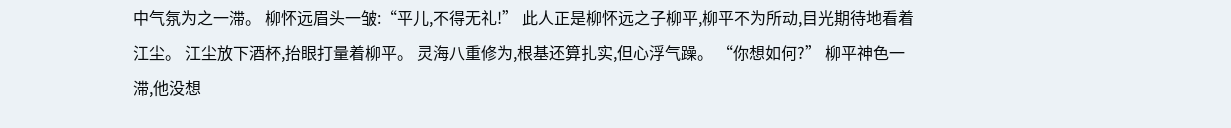中气氛为之一滞。 柳怀远眉头一皱:“平儿,不得无礼!” 此人正是柳怀远之子柳平,柳平不为所动,目光期待地看着江尘。 江尘放下酒杯,抬眼打量着柳平。 灵海八重修为,根基还算扎实,但心浮气躁。 “你想如何?” 柳平神色一滞,他没想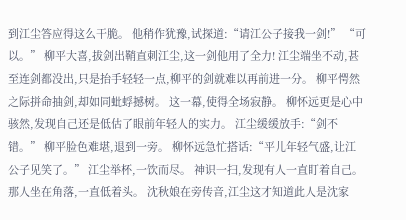到江尘答应得这么干脆。 他稍作犹豫,试探道:“请江公子接我一剑!” “可以。” 柳平大喜,拔剑出鞘直刺江尘,这一剑他用了全力! 江尘端坐不动,甚至连剑都没出,只是抬手轻轻一点,柳平的剑就难以再前进一分。 柳平愕然之际拼命抽剑,却如同蚍蜉撼树。 这一幕,使得全场寂静。 柳怀远更是心中骇然,发现自己还是低估了眼前年轻人的实力。 江尘缓缓放手:“剑不错。” 柳平脸色难堪,退到一旁。 柳怀远急忙搭话:“平儿年轻气盛,让江公子见笑了。” 江尘举杯,一饮而尽。 神识一扫,发现有人一直盯着自己。 那人坐在角落,一直低着头。 沈秋娘在旁传音,江尘这才知道此人是沈家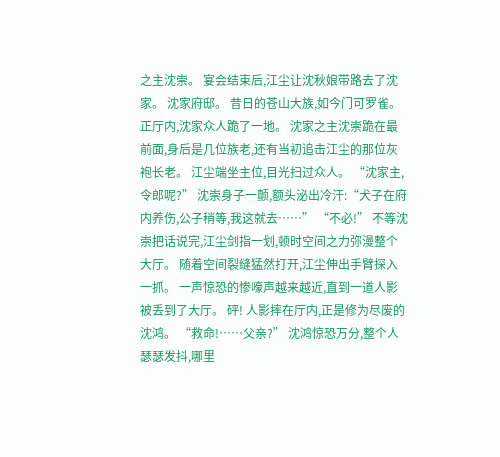之主沈崇。 宴会结束后,江尘让沈秋娘带路去了沈家。 沈家府邸。 昔日的苍山大族,如今门可罗雀。 正厅内,沈家众人跪了一地。 沈家之主沈崇跪在最前面,身后是几位族老,还有当初追击江尘的那位灰袍长老。 江尘端坐主位,目光扫过众人。 “沈家主,令郎呢?” 沈崇身子一颤,额头泌出冷汗:“犬子在府内养伤,公子稍等,我这就去……” “不必!” 不等沈崇把话说完,江尘剑指一划,顿时空间之力弥漫整个大厅。 随着空间裂缝猛然打开,江尘伸出手臂探入一抓。 一声惊恐的惨嚎声越来越近,直到一道人影被丢到了大厅。 砰! 人影摔在厅内,正是修为尽废的沈鸿。 “救命!……父亲?” 沈鸿惊恐万分,整个人瑟瑟发抖,哪里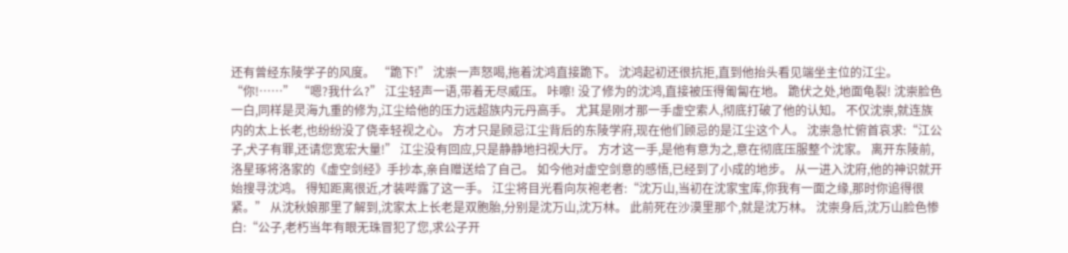还有曾经东陵学子的风度。 “跪下!” 沈崇一声怒喝,拖着沈鸿直接跪下。 沈鸿起初还很抗拒,直到他抬头看见端坐主位的江尘。 “你!……” “嗯?我什么?” 江尘轻声一语,带着无尽威压。 咔嚓! 没了修为的沈鸿,直接被压得匍匐在地。 跪伏之处,地面龟裂! 沈崇脸色一白,同样是灵海九重的修为,江尘给他的压力远超族内元丹高手。 尤其是刚才那一手虚空索人,彻底打破了他的认知。 不仅沈崇,就连族内的太上长老,也纷纷没了侥幸轻视之心。 方才只是顾忌江尘背后的东陵学府,现在他们顾忌的是江尘这个人。 沈崇急忙俯首哀求:“江公子,犬子有罪,还请您宽宏大量!” 江尘没有回应,只是静静地扫视大厅。 方才这一手,是他有意为之,意在彻底压服整个沈家。 离开东陵前,洛星琢将洛家的《虚空剑经》手抄本,亲自赠送给了自己。 如今他对虚空剑意的感悟,已经到了小成的地步。 从一进入沈府,他的神识就开始搜寻沈鸿。 得知距离很近,才装哔露了这一手。 江尘将目光看向灰袍老者:“沈万山,当初在沈家宝库,你我有一面之缘,那时你追得很紧。” 从沈秋娘那里了解到,沈家太上长老是双胞胎,分别是沈万山,沈万林。 此前死在沙漠里那个,就是沈万林。 沈崇身后,沈万山脸色惨白:“公子,老朽当年有眼无珠冒犯了您,求公子开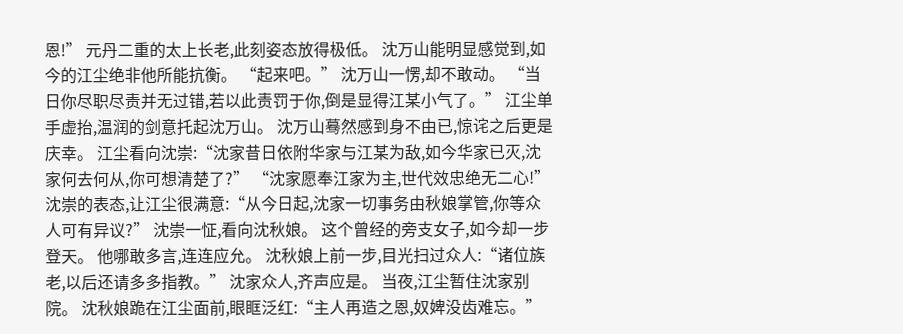恩!” 元丹二重的太上长老,此刻姿态放得极低。 沈万山能明显感觉到,如今的江尘绝非他所能抗衡。 “起来吧。” 沈万山一愣,却不敢动。 “当日你尽职尽责并无过错,若以此责罚于你,倒是显得江某小气了。” 江尘单手虚抬,温润的剑意托起沈万山。 沈万山蓦然感到身不由已,惊诧之后更是庆幸。 江尘看向沈崇:“沈家昔日依附华家与江某为敌,如今华家已灭,沈家何去何从,你可想清楚了?” “沈家愿奉江家为主,世代效忠绝无二心!” 沈崇的表态,让江尘很满意:“从今日起,沈家一切事务由秋娘掌管,你等众人可有异议?” 沈崇一怔,看向沈秋娘。 这个曾经的旁支女子,如今却一步登天。 他哪敢多言,连连应允。 沈秋娘上前一步,目光扫过众人:“诸位族老,以后还请多多指教。” 沈家众人,齐声应是。 当夜,江尘暂住沈家别院。 沈秋娘跪在江尘面前,眼眶泛红:“主人再造之恩,奴婢没齿难忘。”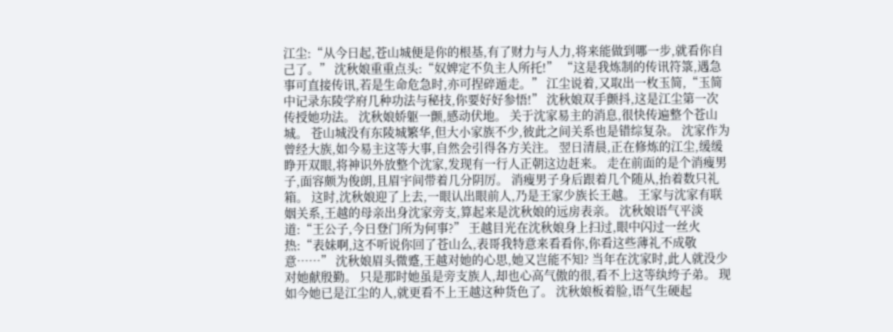江尘:“从今日起,苍山城便是你的根基,有了财力与人力,将来能做到哪一步,就看你自己了。” 沈秋娘重重点头:“奴婢定不负主人所托!” “这是我炼制的传讯符箓,遇急事可直接传讯,若是生命危急时,亦可捏碎遁走。” 江尘说着,又取出一枚玉简,“玉简中记录东陵学府几种功法与秘技,你要好好参悟!” 沈秋娘双手颤抖,这是江尘第一次传授她功法。 沈秋娘娇躯一颤,感动伏地。 关于沈家易主的消息,很快传遍整个苍山城。 苍山城没有东陵城繁华,但大小家族不少,彼此之间关系也是错综复杂。 沈家作为曾经大族,如今易主这等大事,自然会引得各方关注。 翌日清晨,正在修炼的江尘,缓缓睁开双眼,将神识外放整个沈家,发现有一行人正朝这边赶来。 走在前面的是个消瘦男子,面容颇为俊朗,且眉宇间带着几分阴厉。 消瘦男子身后跟着几个随从,抬着数只礼箱。 这时,沈秋娘迎了上去,一眼认出眼前人,乃是王家少族长王越。 王家与沈家有联姻关系,王越的母亲出身沈家旁支,算起来是沈秋娘的远房表亲。 沈秋娘语气平淡道:“王公子,今日登门所为何事?” 王越目光在沈秋娘身上扫过,眼中闪过一丝火热:“表妹啊,这不听说你回了苍山么,表哥我特意来看看你,你看这些薄礼不成敬意……” 沈秋娘眉头微蹙,王越对她的心思,她又岂能不知? 当年在沈家时,此人就没少对她献殷勤。 只是那时她虽是旁支族人,却也心高气傲的很,看不上这等纨绔子弟。 现如今她已是江尘的人,就更看不上王越这种货色了。 沈秋娘板着脸,语气生硬起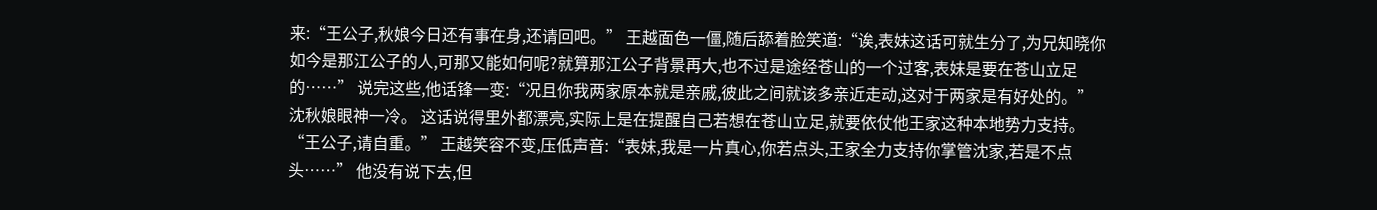来:“王公子,秋娘今日还有事在身,还请回吧。” 王越面色一僵,随后舔着脸笑道:“诶,表妹这话可就生分了,为兄知晓你如今是那江公子的人,可那又能如何呢?就算那江公子背景再大,也不过是途经苍山的一个过客,表妹是要在苍山立足的……” 说完这些,他话锋一变:“况且你我两家原本就是亲戚,彼此之间就该多亲近走动,这对于两家是有好处的。” 沈秋娘眼神一冷。 这话说得里外都漂亮,实际上是在提醒自己若想在苍山立足,就要依仗他王家这种本地势力支持。 “王公子,请自重。” 王越笑容不变,压低声音:“表妹,我是一片真心,你若点头,王家全力支持你掌管沈家,若是不点头……” 他没有说下去,但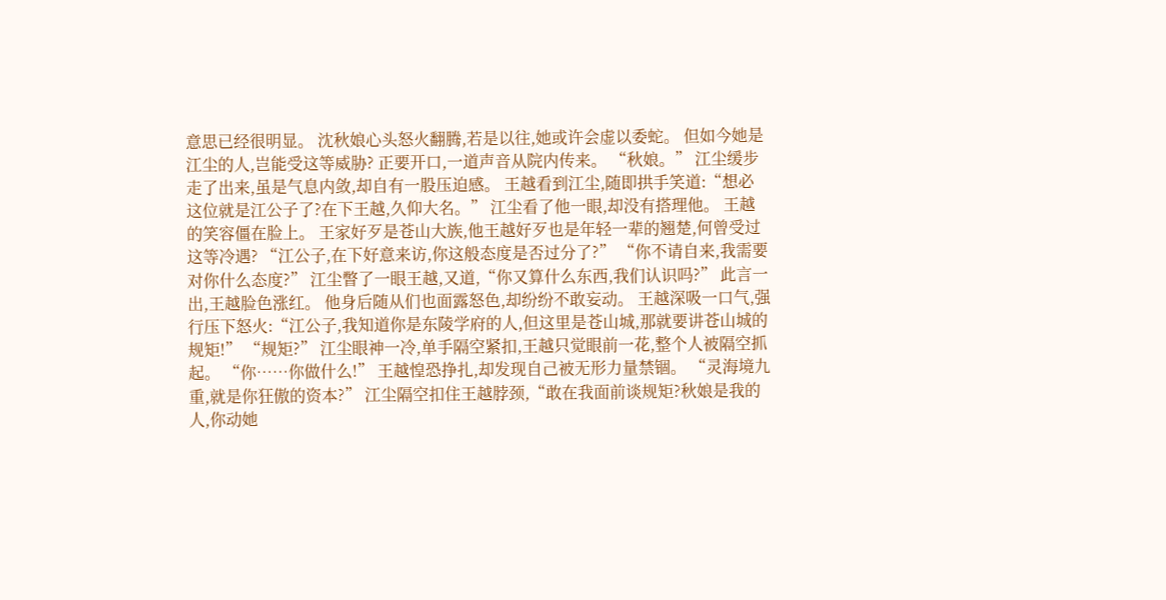意思已经很明显。 沈秋娘心头怒火翻腾,若是以往,她或许会虚以委蛇。 但如今她是江尘的人,岂能受这等威胁? 正要开口,一道声音从院内传来。 “秋娘。” 江尘缓步走了出来,虽是气息内敛,却自有一股压迫感。 王越看到江尘,随即拱手笑道:“想必这位就是江公子了?在下王越,久仰大名。” 江尘看了他一眼,却没有搭理他。 王越的笑容僵在脸上。 王家好歹是苍山大族,他王越好歹也是年轻一辈的翘楚,何曾受过这等冷遇? “江公子,在下好意来访,你这般态度是否过分了?” “你不请自来,我需要对你什么态度?” 江尘瞥了一眼王越,又道,“你又算什么东西,我们认识吗?” 此言一出,王越脸色涨红。 他身后随从们也面露怒色,却纷纷不敢妄动。 王越深吸一口气,强行压下怒火:“江公子,我知道你是东陵学府的人,但这里是苍山城,那就要讲苍山城的规矩!” “规矩?” 江尘眼神一冷,单手隔空紧扣,王越只觉眼前一花,整个人被隔空抓起。 “你……你做什么!” 王越惶恐挣扎,却发现自己被无形力量禁锢。 “灵海境九重,就是你狂傲的资本?” 江尘隔空扣住王越脖颈,“敢在我面前谈规矩?秋娘是我的人,你动她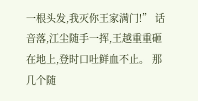一根头发,我灭你王家满门!” 话音落,江尘随手一挥,王越重重砸在地上,登时口吐鲜血不止。 那几个随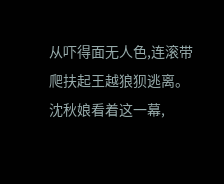从吓得面无人色,连滚带爬扶起王越狼狈逃离。 沈秋娘看着这一幕,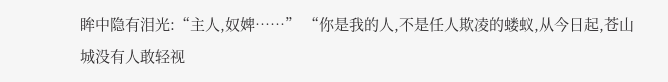眸中隐有泪光:“主人,奴婢……” “你是我的人,不是任人欺凌的蝼蚁,从今日起,苍山城没有人敢轻视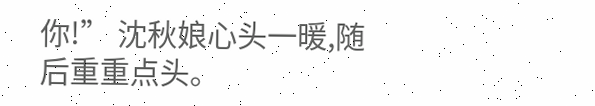你!” 沈秋娘心头一暖,随后重重点头。